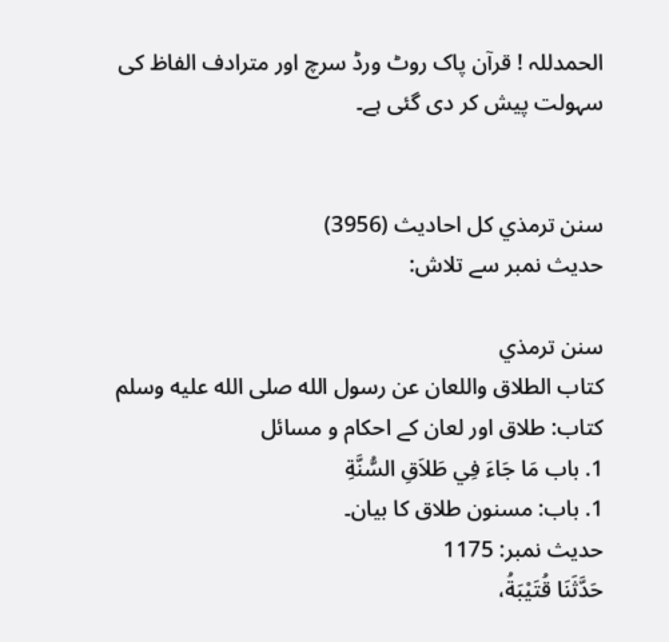الحمدللہ ! قرآن پاک روٹ ورڈ سرچ اور مترادف الفاظ کی سہولت پیش کر دی گئی ہے۔


سنن ترمذي کل احادیث (3956)
حدیث نمبر سے تلاش:

سنن ترمذي
كتاب الطلاق واللعان عن رسول الله صلى الله عليه وسلم
کتاب: طلاق اور لعان کے احکام و مسائل
1. باب مَا جَاءَ فِي طَلاَقِ السُّنَّةِ
1. باب: مسنون طلاق کا بیان۔
حدیث نمبر: 1175
حَدَّثَنَا قُتَيْبَةُ،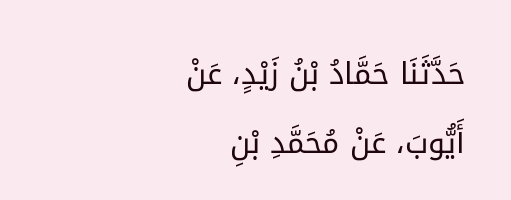حَدَّثَنَا حَمَّادُ بْنُ زَيْدٍ، عَنْ أَيُّوبَ، عَنْ مُحَمَّدِ بْنِ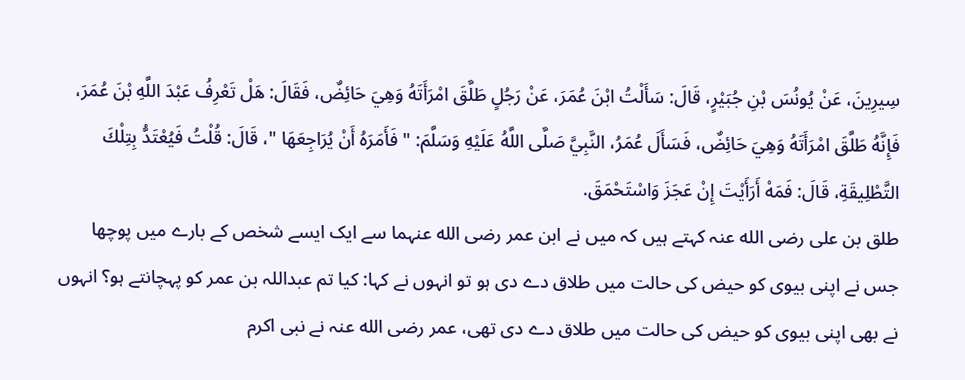سِيرِينَ، عَنْ يُونُسَ بْنِ جُبَيْرٍ، قَالَ: سَأَلْتُ ابْنَ عُمَرَ، عَنْ رَجُلٍ طَلَّقَ امْرَأَتَهُ وَهِيَ حَائِضٌ، فَقَالَ: هَلْ تَعْرِفُ عَبْدَ اللَّهِ بْنَ عُمَرَ، فَإِنَّهُ طَلَّقَ امْرَأَتَهُ وَهِيَ حَائِضٌ، فَسَأَلَ عُمَرُ، النَّبِيَّ صَلَّى اللَّهُ عَلَيْهِ وَسَلَّمَ: " فَأَمَرَهُ أَنْ يُرَاجِعَهَا "، قَالَ: قُلْتُ فَيُعْتَدُّ بِتِلْكَ التَّطْلِيقَةِ، قَالَ: فَمَهْ أَرَأَيْتَ إِنْ عَجَزَ وَاسْتَحْمَقَ.
طلق بن علی رضی الله عنہ کہتے ہیں کہ میں نے ابن عمر رضی الله عنہما سے ایک ایسے شخص کے بارے میں پوچھا جس نے اپنی بیوی کو حیض کی حالت میں طلاق دے دی ہو تو انہوں نے کہا: کیا تم عبداللہ بن عمر کو پہچانتے ہو؟ انہوں نے بھی اپنی بیوی کو حیض کی حالت میں طلاق دے دی تھی، عمر رضی الله عنہ نے نبی اکرم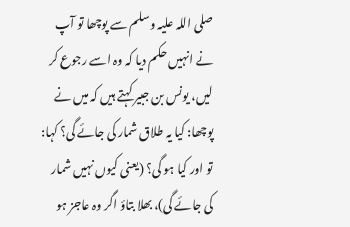صلی اللہ علیہ وسلم سے پوچھا تو آپ نے انہیں حکم دیا کہ وہ اسے رجوع کر لیں، یونس بن جبیر کہتے ہیں کہ میں نے پوچھا: کیا یہ طلاق شمار کی جائے گی؟ کہا: تو اور کیا ہو گی؟ (یعنی کیوں نہیں شمار کی جائے گی)، بھلا بتاؤ اگر وہ عاجز ہو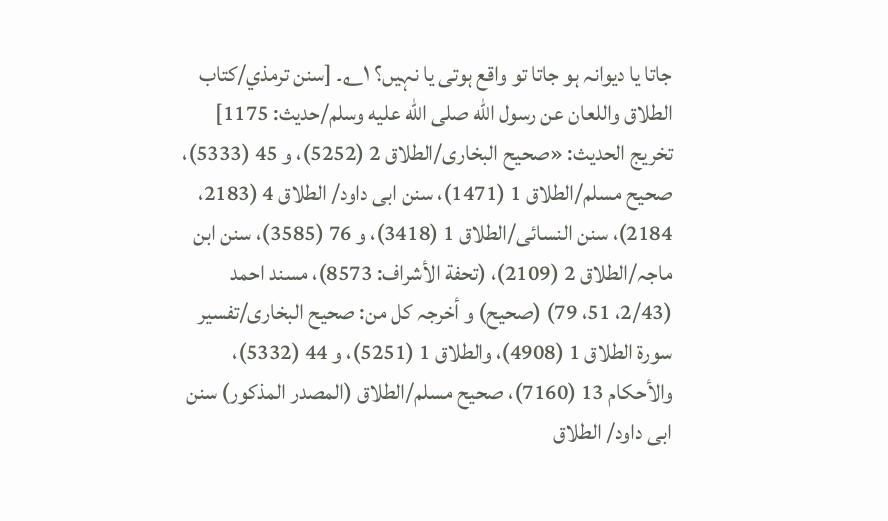جاتا یا دیوانہ ہو جاتا تو واقع ہوتی یا نہیں؟ ۱؎۔ [سنن ترمذي/كتاب الطلاق واللعان عن رسول الله صلى الله عليه وسلم/حدیث: 1175]
تخریج الحدیث: «صحیح البخاری/الطلاق 2 (5252)، و 45 (5333)، صحیح مسلم/الطلاق 1 (1471)، سنن ابی داود/ الطلاق 4 (2183، 2184)، سنن النسائی/الطلاق 1 (3418)، و 76 (3585)، سنن ابن ماجہ/الطلاق 2 (2109)، (تحفة الأشراف: 8573)، مسند احمد (2/43، 51، 79) (صحیح) و أخرجہ کل من: صحیح البخاری/تفسیر سورة الطلاق 1 (4908)، والطلاق 1 (5251)، و 44 (5332)، والأحکام 13 (7160)، صحیح مسلم/الطلاق (المصدر المذکور) سنن ابی داود/ الطلاق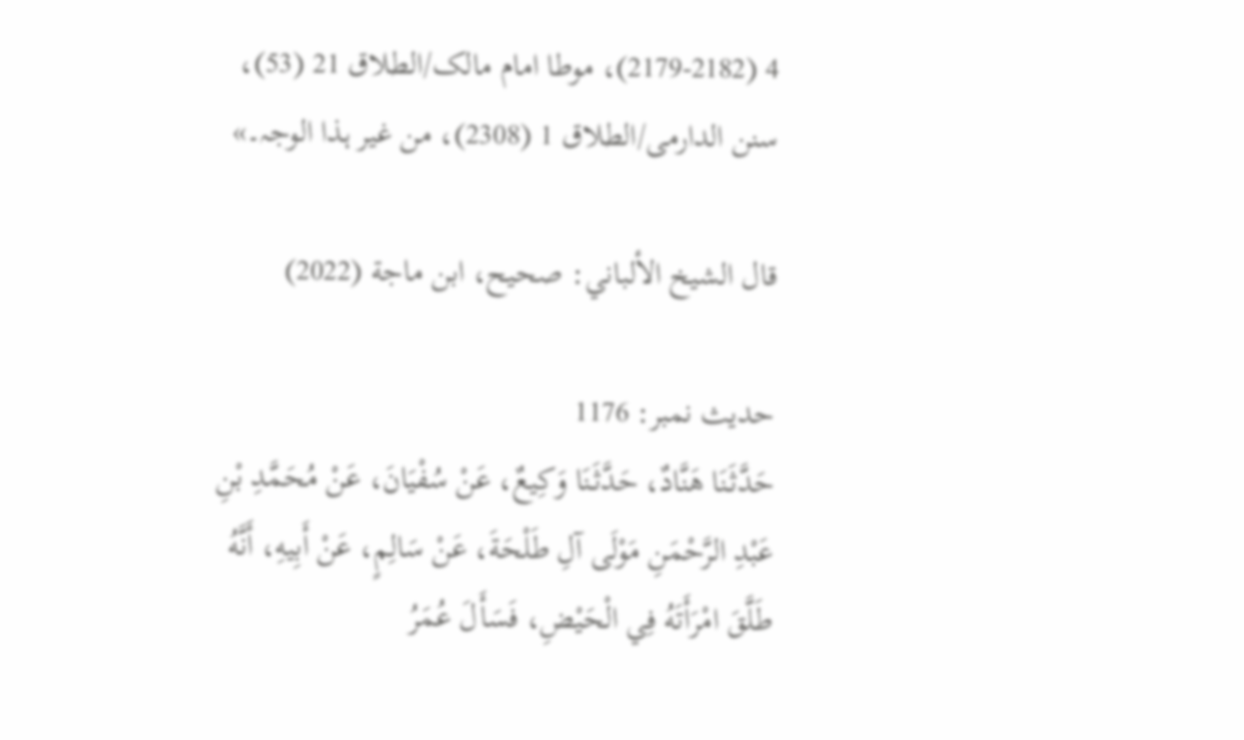4 (2179-2182)، موطا امام مالک/الطلاق 21 (53)، سنن الدارمی/الطلاق 1 (2308)، من غیر ہذا الوجہ۔»

قال الشيخ الألباني: صحيح، ابن ماجة (2022)

حدیث نمبر: 1176
حَدَّثَنَا هَنَّادٌ، حَدَّثَنَا وَكِيعٌ، عَنْ سُفْيَانَ، عَنْ مُحَمَّدِ بْنِ عَبْدِ الرَّحْمَنِ مَوْلَى آلِ طَلْحَةَ، عَنْ سَالِمٍ، عَنْ أَبِيهِ، أَنَّهُ طَلَّقَ امْرَأَتَهُ فِي الْحَيْضِ، فَسَأَلَ عُمَرُ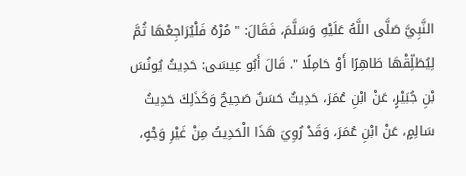النَّبِيَّ صَلَّى اللَّهُ عَلَيْهِ وَسَلَّمَ، فَقَالَ: " مُرْهُ فَلْيُرَاجِعْهَا ثُمَّ لِيُطَلِّقْهَا طَاهِرًا أَوْ حَامِلًا ". قَالَ أَبُو عِيسَى: حَدِيثُ يُونُسَ بْنِ جُبَيْرٍ، عَنْ ابْنِ عُمَرَ، حَدِيثٌ حَسَنٌ صَحِيحٌ وَكَذَلِكَ حَدِيثُ سَالِمٍ، عَنْ ابْنِ عُمَرَ، وَقَدْ رُوِيَ هَذَا الْحَدِيثُ مِنْ غَيْرِ وَجْهٍ،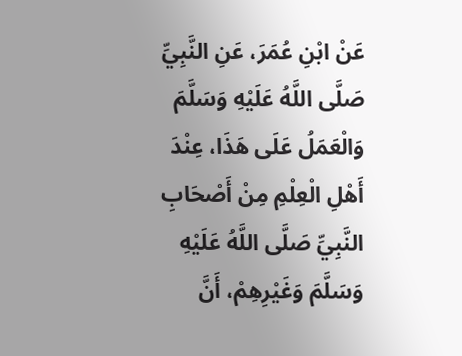عَنْ ابْنِ عُمَرَ، عَنِ النَّبِيِّ صَلَّى اللَّهُ عَلَيْهِ وَسَلَّمَ وَالْعَمَلُ عَلَى هَذَا، عِنْدَ أَهْلِ الْعِلْمِ مِنْ أَصْحَابِ النَّبِيِّ صَلَّى اللَّهُ عَلَيْهِ وَسَلَّمَ وَغَيْرِهِمْ، أَنَّ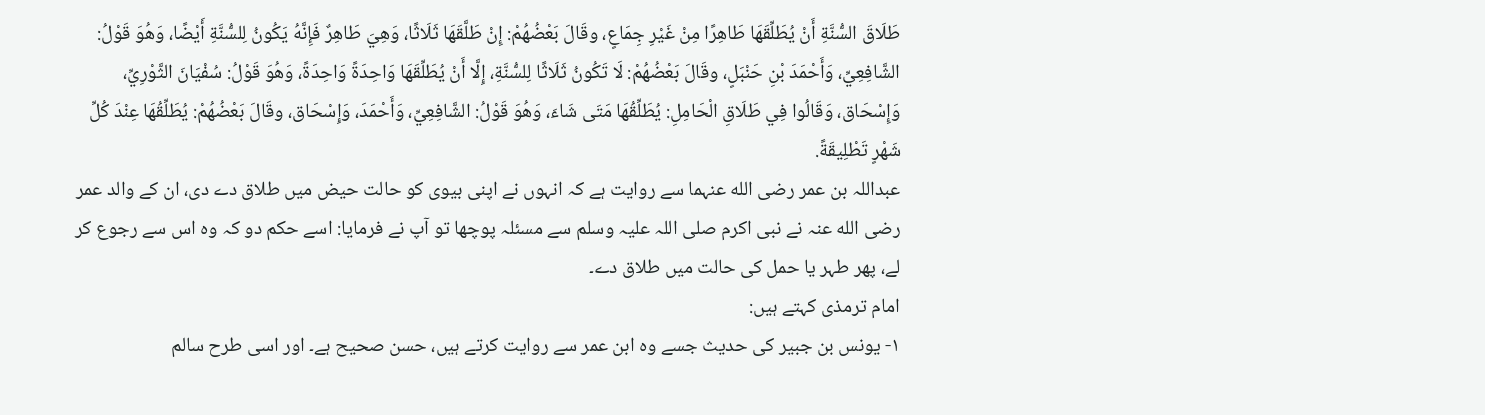طَلَاقَ السُّنَّةِ أَنْ يُطَلِّقَهَا طَاهِرًا مِنْ غَيْرِ جِمَاعٍ، وقَالَ بَعْضُهُمْ: إِنْ طَلَّقَهَا ثَلَاثًا، وَهِيَ طَاهِرٌ فَإِنَّهُ يَكُونُ لِلسُّنَّةِ أَيْضًا، وَهُوَ قَوْلُ: الشَّافِعِيِّ، وَأَحْمَدَ بْنِ حَنْبَلٍ، وقَالَ بَعْضُهُمْ: لَا تَكُونُ ثَلَاثًا لِلسُّنَّةِ، إِلَّا أَنْ يُطَلِّقَهَا وَاحِدَةً وَاحِدَةً، وَهُوَ قَوْلُ: سُفْيَانَ الثَّوْرِيِّ، وَإِسْحَاق، وَقَالُوا فِي طَلَاقِ الْحَامِلِ: يُطَلِّقُهَا مَتَى شَاءَ، وَهُوَ قَوْلُ: الشَّافِعِيِّ، وَأَحْمَدَ، وَإِسْحَاق، وقَالَ بَعْضُهُمْ: يُطَلِّقُهَا عِنْدَ كُلِّ شَهْرٍ تَطْلِيقَةً.
عبداللہ بن عمر رضی الله عنہما سے روایت ہے کہ انہوں نے اپنی بیوی کو حالت حیض میں طلاق دے دی، ان کے والد عمر رضی الله عنہ نے نبی اکرم صلی اللہ علیہ وسلم سے مسئلہ پوچھا تو آپ نے فرمایا: اسے حکم دو کہ وہ اس سے رجوع کر لے، پھر طہر یا حمل کی حالت میں طلاق دے۔
امام ترمذی کہتے ہیں:
۱- یونس بن جبیر کی حدیث جسے وہ ابن عمر سے روایت کرتے ہیں، حسن صحیح ہے۔ اور اسی طرح سالم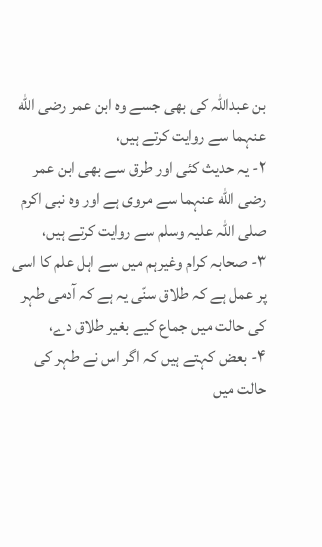بن عبداللہ کی بھی جسے وہ ابن عمر رضی الله عنہما سے روایت کرتے ہیں،
۲- یہ حدیث کئی اور طرق سے بھی ابن عمر رضی الله عنہما سے مروی ہے اور وہ نبی اکرم صلی اللہ علیہ وسلم سے روایت کرتے ہیں،
۳- صحابہ کرام وغیرہم میں سے اہل علم کا اسی پر عمل ہے کہ طلاق سنّی یہ ہے کہ آدمی طہر کی حالت میں جماع کیے بغیر طلاق دے،
۴- بعض کہتے ہیں کہ اگر اس نے طہر کی حالت میں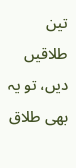تین طلاقیں دیں، تو یہ بھی طلاق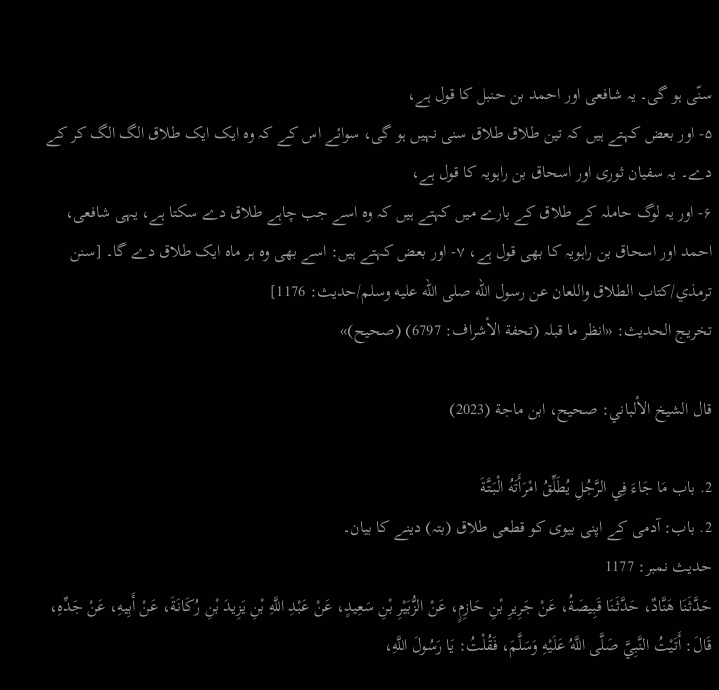سنّی ہو گی۔ یہ شافعی اور احمد بن حنبل کا قول ہے،
۵- اور بعض کہتے ہیں کہ تین طلاق طلاق سنی نہیں ہو گی، سوائے اس کے کہ وہ ایک ایک طلاق الگ الگ کر کے دے۔ یہ سفیان ثوری اور اسحاق بن راہویہ کا قول ہے،
۶- اور یہ لوگ حاملہ کے طلاق کے بارے میں کہتے ہیں کہ وہ اسے جب چاہے طلاق دے سکتا ہے، یہی شافعی، احمد اور اسحاق بن راہویہ کا بھی قول ہے، ۷- اور بعض کہتے ہیں: اسے بھی وہ ہر ماہ ایک طلاق دے گا۔ [سنن ترمذي/كتاب الطلاق واللعان عن رسول الله صلى الله عليه وسلم/حدیث: 1176]
تخریج الحدیث: «انظر ما قبلہ (تحفة الأشراف: 6797) (صحیح)»

قال الشيخ الألباني: صحيح، ابن ماجة (2023)

2. باب مَا جَاءَ فِي الرَّجُلِ يُطَلِّقُ امْرَأَتَهُ الْبَتَّةَ
2. باب: آدمی کے اپنی بیوی کو قطعی طلاق (بتہ) دینے کا بیان۔
حدیث نمبر: 1177
حَدَّثَنَا هَنَّادٌ، حَدَّثَنَا قَبِيصَةُ، عَنْ جَرِيرِ بْنِ حَازِمٍ، عَنْ الزُّبَيْرِ بْنِ سَعِيدٍ، عَنْ عَبْدِ اللَّهِ بْنِ يَزِيدَ بْنِ رُكَانَةَ، عَنْ أَبِيهِ، عَنْ جَدِّهِ، قَالَ: أَتَيْتُ النَّبِيَّ صَلَّى اللَّهُ عَلَيْهِ وَسَلَّمَ، فَقُلْتُ: يَا رَسُولَ اللَّهِ،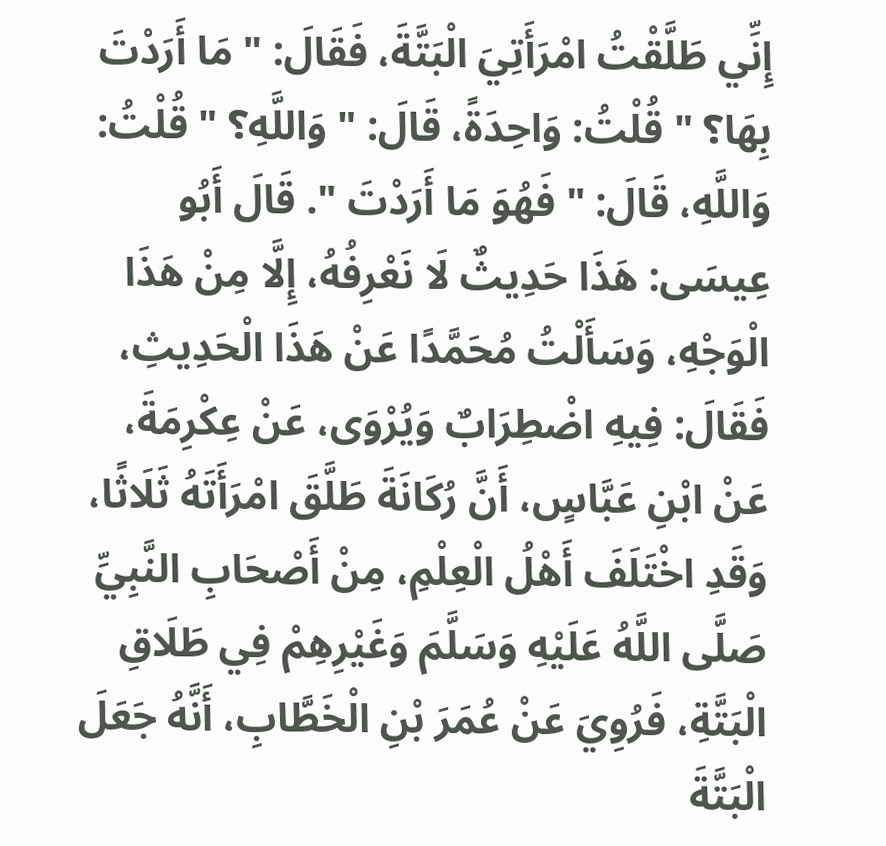إِنِّي طَلَّقْتُ امْرَأَتِيَ الْبَتَّةَ، فَقَالَ: " مَا أَرَدْتَ بِهَا؟ " قُلْتُ: وَاحِدَةً، قَالَ: " وَاللَّهِ؟ " قُلْتُ: وَاللَّهِ، قَالَ: " فَهُوَ مَا أَرَدْتَ ". قَالَ أَبُو عِيسَى: هَذَا حَدِيثٌ لَا نَعْرِفُهُ، إِلَّا مِنْ هَذَا الْوَجْهِ، وَسَأَلْتُ مُحَمَّدًا عَنْ هَذَا الْحَدِيثِ، فَقَالَ: فِيهِ اضْطِرَابٌ وَيُرْوَى، عَنْ عِكْرِمَةَ، عَنْ ابْنِ عَبَّاسٍ، أَنَّ رُكَانَةَ طَلَّقَ امْرَأَتَهُ ثَلَاثًا، وَقَدِ اخْتَلَفَ أَهْلُ الْعِلْمِ، مِنْ أَصْحَابِ النَّبِيِّ صَلَّى اللَّهُ عَلَيْهِ وَسَلَّمَ وَغَيْرِهِمْ فِي طَلَاقِ الْبَتَّةِ، فَرُوِيَ عَنْ عُمَرَ بْنِ الْخَطَّابِ، أَنَّهُ جَعَلَ الْبَتَّةَ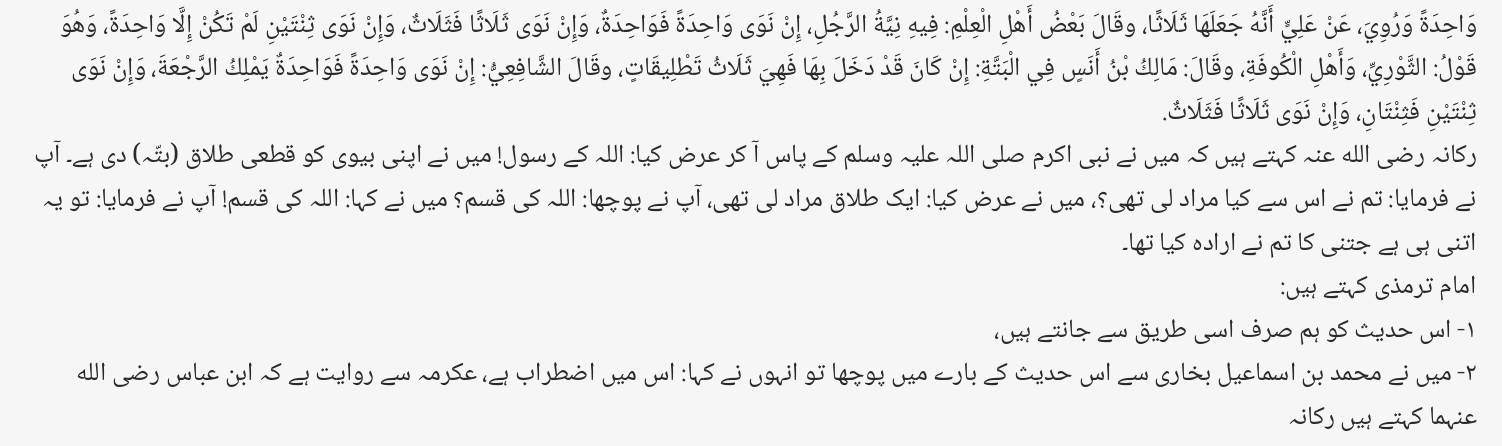وَاحِدَةً وَرُوِيَ، عَنْ عَلِيٍّ أَنَّهُ جَعَلَهَا ثَلَاثًا، وقَالَ بَعْضُ أَهْلِ الْعِلْمِ: فِيهِ نِيَّةُ الرَّجُلِ، إِنْ نَوَى وَاحِدَةً فَوَاحِدَةٌ، وَإِنْ نَوَى ثَلَاثًا فَثَلَاثٌ، وَإِنْ نَوَى ثِنْتَيْنِ لَمْ تَكُنْ إِلَّا وَاحِدَةً، وَهُوَ قَوْلُ: الثَّوْرِيِّ، وَأَهْلِ الْكُوفَةِ، وقَالَ: مَالِكُ بْنُ أَنَسٍ فِي الْبَتَّةِ: إِنْ كَانَ قَدْ دَخَلَ بِهَا فَهِيَ ثَلَاثُ تَطْلِيقَاتٍ، وقَالَ الشَّافِعِيُّ: إِنْ نَوَى وَاحِدَةً فَوَاحِدَةٌ يَمْلِكُ الرَّجْعَةَ، وَإِنْ نَوَى ثِنْتَيْنِ فَثِنْتَانِ، وَإِنْ نَوَى ثَلَاثًا فَثَلَاثٌ.
رکانہ رضی الله عنہ کہتے ہیں کہ میں نے نبی اکرم صلی اللہ علیہ وسلم کے پاس آ کر عرض کیا: اللہ کے رسول! میں نے اپنی بیوی کو قطعی طلاق (بتّہ) دی ہے۔ آپ نے فرمایا: تم نے اس سے کیا مراد لی تھی؟، میں نے عرض کیا: ایک طلاق مراد لی تھی، آپ نے پوچھا: اللہ کی قسم؟ میں نے کہا: اللہ کی قسم! آپ نے فرمایا: تو یہ اتنی ہی ہے جتنی کا تم نے ارادہ کیا تھا۔
امام ترمذی کہتے ہیں:
۱- اس حدیث کو ہم صرف اسی طریق سے جانتے ہیں،
۲- میں نے محمد بن اسماعیل بخاری سے اس حدیث کے بارے میں پوچھا تو انہوں نے کہا: اس میں اضطراب ہے، عکرمہ سے روایت ہے کہ ابن عباس رضی الله عنہما کہتے ہیں رکانہ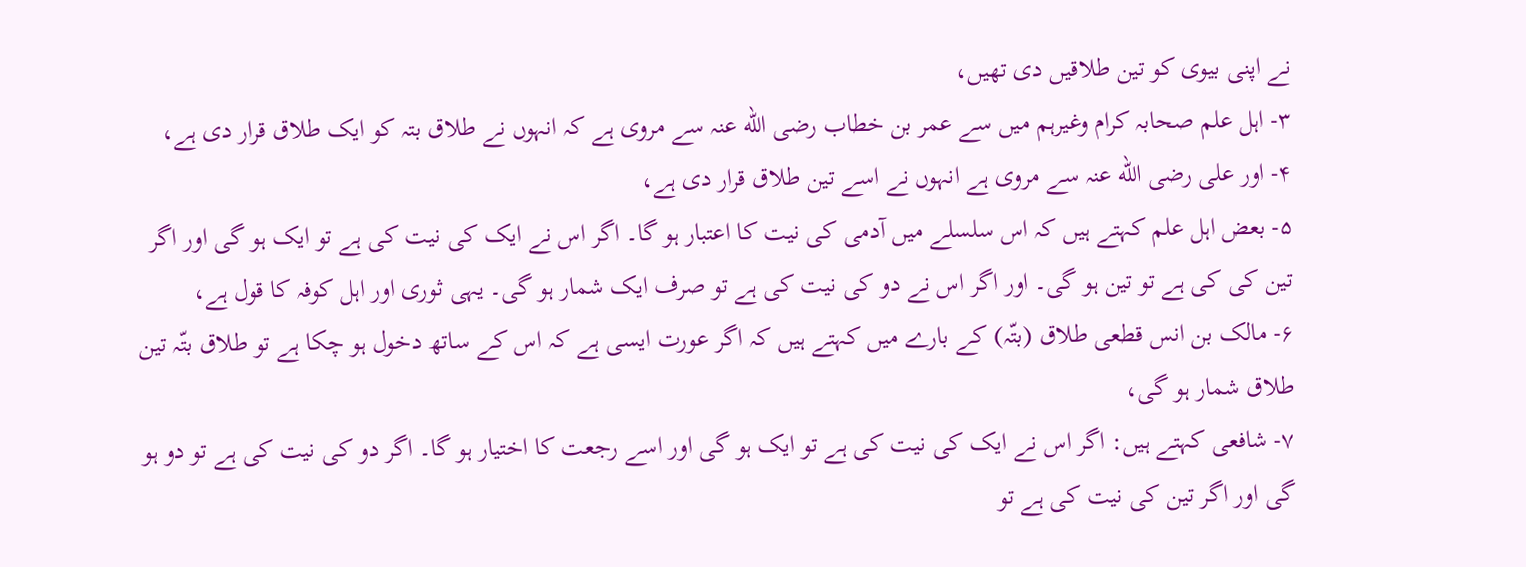نے اپنی بیوی کو تین طلاقیں دی تھیں،
۳- اہل علم صحابہ کرام وغیرہم میں سے عمر بن خطاب رضی الله عنہ سے مروی ہے کہ انہوں نے طلاق بتہ کو ایک طلاق قرار دی ہے،
۴- اور علی رضی الله عنہ سے مروی ہے انہوں نے اسے تین طلاق قرار دی ہے،
۵- بعض اہل علم کہتے ہیں کہ اس سلسلے میں آدمی کی نیت کا اعتبار ہو گا۔ اگر اس نے ایک کی نیت کی ہے تو ایک ہو گی اور اگر تین کی کی ہے تو تین ہو گی۔ اور اگر اس نے دو کی نیت کی ہے تو صرف ایک شمار ہو گی۔ یہی ثوری اور اہل کوفہ کا قول ہے،
۶- مالک بن انس قطعی طلاق (بتّہ) کے بارے میں کہتے ہیں کہ اگر عورت ایسی ہے کہ اس کے ساتھ دخول ہو چکا ہے تو طلاق بتّہ تین طلاق شمار ہو گی،
۷- شافعی کہتے ہیں: اگر اس نے ایک کی نیت کی ہے تو ایک ہو گی اور اسے رجعت کا اختیار ہو گا۔ اگر دو کی نیت کی ہے تو دو ہو گی اور اگر تین کی نیت کی ہے تو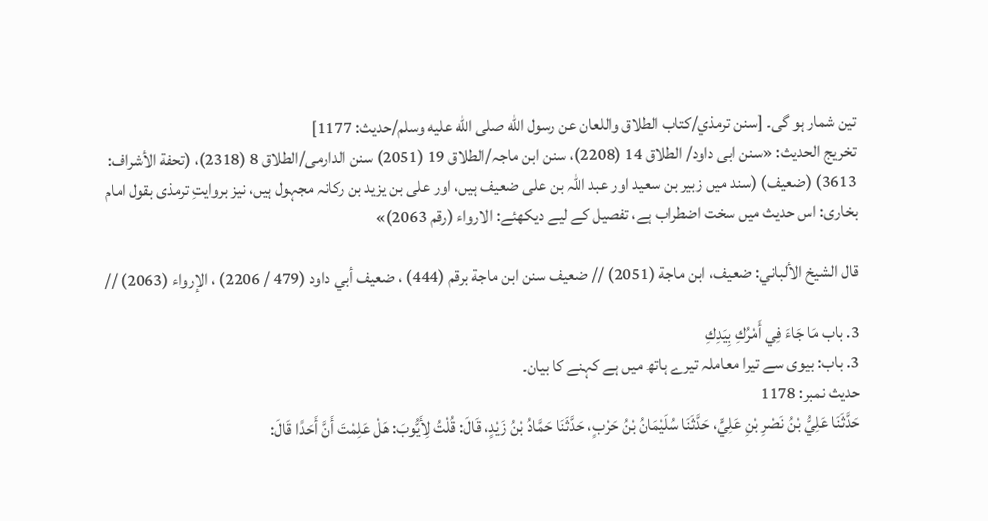تین شمار ہو گی۔ [سنن ترمذي/كتاب الطلاق واللعان عن رسول الله صلى الله عليه وسلم/حدیث: 1177]
تخریج الحدیث: «سنن ابی داود/ الطلاق 14 (2208)، سنن ابن ماجہ/الطلاق 19 (2051) سنن الدارمی/الطلاق 8 (2318)، (تحفة الأشراف: 3613) (ضعیف) (سند میں زبیر بن سعید اور عبد اللہ بن علی ضعیف ہیں، اور علی بن یزید بن رکانہ مجہول ہیں، نیز بروایتِ ترمذی بقول امام بخاری: اس حدیث میں سخت اضطراب ہے، تفصیل کے لیے دیکھئے: الارواء (رقم 2063)»

قال الشيخ الألباني: ضعيف، ابن ماجة (2051) // ضعيف سنن ابن ماجة برقم (444) ، ضعيف أبي داود (479 / 2206) ، الإرواء (2063) //

3. باب مَا جَاءَ فِي أَمْرُكِ بِيَدِكِ
3. باب: بیوی سے تیرا معاملہ تیرے ہاتھ میں ہے کہنے کا بیان۔
حدیث نمبر: 1178
حَدَّثَنَا عَلِيُّ بْنُ نَصْرِ بْنِ عَلِيٍّ، حَدَّثَنَا سُلَيْمَانُ بْنُ حَرْبٍ، حَدَّثَنَا حَمَّادُ بْنُ زَيْدٍ، قَالَ: قُلْتُ لِأَيُّوبَ: هَلْ عَلِمْتَ أَنَّ أَحَدًا قَالَ: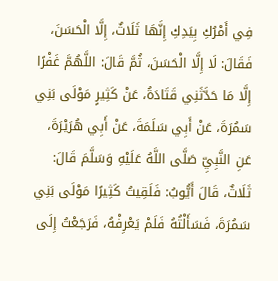فِي أَمْرُكِ بِيَدِكِ إِنَّهَا ثَلَاثٌ، إِلَّا الْحَسَنَ، فَقَالَ: لَا إِلَّا الْحَسَنَ، ثُمَّ قَالَ: اللَّهُمَّ غَفْرًا إِلَّا مَا حَدَّثَنِي قَتَادَةُ، عَنْ كَثِيرٍ مَوْلَى بَنِي سَمُرَةَ، عَنْ أَبِي سَلَمَةَ، عَنْ أَبِي هُرَيْرَةَ، عَنِ النَّبِيِّ صَلَّى اللَّهُ عَلَيْهِ وَسَلَّمَ قَالَ: ثَلَاثٌ، قَالَ أَيُّوبُ: فَلَقِيتُ كَثِيرًا مَوْلَى بَنِي سَمُرَةَ، فَسَأَلْتُهُ فَلَمْ يَعْرِفْهُ، فَرَجَعْتُ إِلَى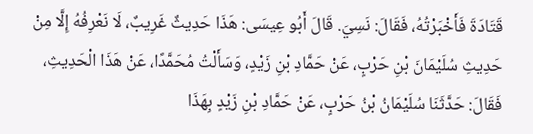قَتَادَةَ فَأَخْبَرْتُهُ، فَقَالَ: نَسِيَ. قَالَ أَبُو عِيسَى: هَذَا حَدِيثٌ غَرِيبٌ، لَا نَعْرِفُهُ إِلَّا مِنْ حَدِيثِ سُلَيْمَانَ بْنِ حَرْبٍ، عَنْ حَمَّادِ بْنِ زَيْدٍ، وَسَأَلْتُ مُحَمَّدًا، عَنْ هَذَا الْحَدِيثِ، فَقَالَ: حَدَّثَنَا سُلَيْمَانُ بْنُ حَرْبٍ، عَنْ حَمَّادِ بْنِ زَيْدٍ بِهَذَا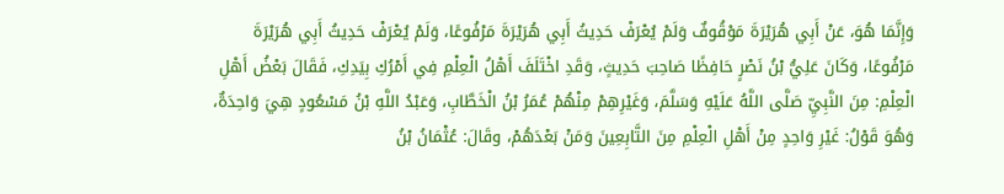وَإِنَّمَا هُوَ، عَنْ أَبِي هُرَيْرَةَ مَوْقُوفٌ وَلَمْ يُعْرَفْ حَدِيثُ أَبِي هُرَيْرَةَ مَرْفُوعًا، وَلَمْ يُعْرَفْ حَدِيثُ أَبِي هُرَيْرَةَ مَرْفُوعًا، وَكَانَ عَلِيُّ بْنُ نَصْرٍ حَافِظًا صَاحِبَ حَدِيثٍ، وَقَدِ اخْتَلَفَ أَهْلُ الْعِلْمِ فِي أَمْرُكِ بِيَدِكِ، فَقَالَ بَعْضُ أَهْلِ الْعِلْمِ: مِنَ النَّبِيِّ صَلَّى اللَّهُ عَلَيْهِ وَسَلَّمَ، وَغَيْرِهِمْ مِنْهُمْ عُمَرُ بْنُ الْخَطَّابِ، وَعَبْدُ اللَّهِ بْنُ مَسْعُودٍ هِيَ وَاحِدَةٌ، وَهُوَ قَوْلُ: غَيْرِ وَاحِدٍ مِنْ أَهْلِ الْعِلْمِ مِنَ التَّابِعِينَ وَمَنْ بَعْدَهُمْ، وقَالَ: عُثْمَانُ بْنُ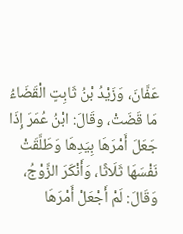عَفَّانَ، وَزَيْدُ بْنُ ثَابِتٍ الْقَضَاءُ مَا قَضَتْ، وقَالَ: ابْنُ عُمَرَ إِذَا جَعَلَ أَمْرَهَا بِيَدِهَا وَطَلَّقَتْ نَفْسَهَا ثَلَاثًا، وَأَنْكَرَ الزَّوْجُ، وَقَالَ: لَمْ أَجْعَلْ أَمْرَهَا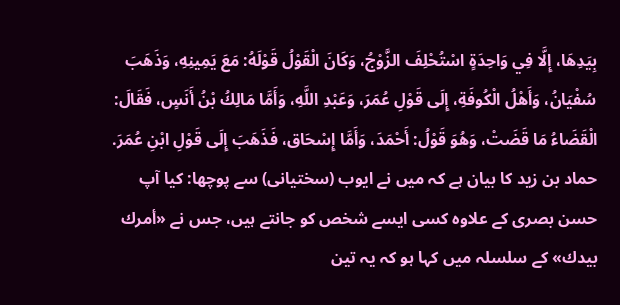بِيَدِهَا، إِلَّا فِي وَاحِدَةٍ اسْتُحْلِفَ الزَّوْجُ، وَكَانَ الْقَوْلُ قَوْلَهُ: مَعَ يَمِينِهِ، وَذَهَبَ سُفْيَانُ، وَأَهْلُ الْكُوفَةِ، إِلَى قَوْلِ عُمَرَ، وَعَبْدِ اللَّهِ، وَأَمَّا مَالِكُ بْنُ أَنَسٍ، فَقَالَ: الْقَضَاءُ مَا قَضَتْ، وَهُوَ قَوْلُ: أَحْمَدَ، وَأَمَّا إِسْحَاق، فَذَهَبَ إِلَى قَوْلِ ابْنِ عُمَرَ.
حماد بن زید کا بیان ہے کہ میں نے ایوب (سختیانی) سے پوچھا: کیا آپ حسن بصری کے علاوہ کسی ایسے شخص کو جانتے ہیں، جس نے «أمرك بيدك» کے سلسلہ میں کہا ہو کہ یہ تین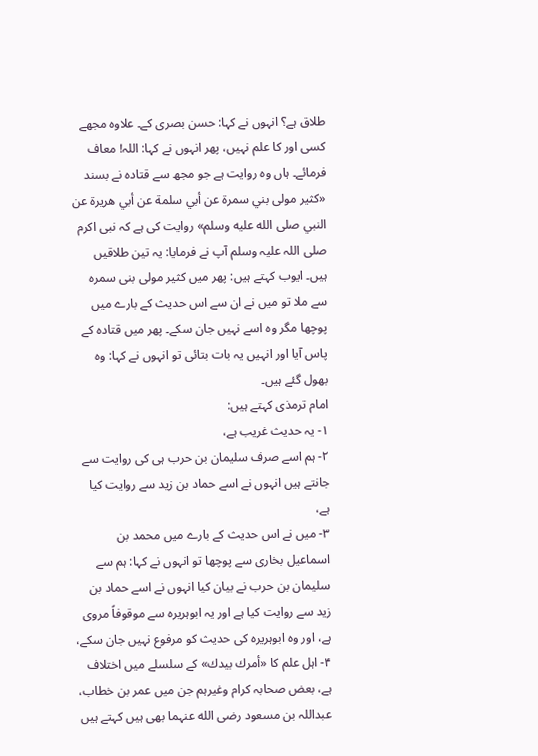طلاق ہے؟ انہوں نے کہا: حسن بصری کے۔ علاوہ مجھے کسی اور کا علم نہیں، پھر انہوں نے کہا: اللہ! معاف فرمائے۔ ہاں وہ روایت ہے جو مجھ سے قتادہ نے بسند «كثير مولى بني سمرة عن أبي سلمة عن أبي هريرة عن النبي صلى الله عليه وسلم» روایت کی ہے کہ نبی اکرم صلی اللہ علیہ وسلم آپ نے فرمایا: یہ تین طلاقیں ہیں۔ ایوب کہتے ہیں: پھر میں کثیر مولی بنی سمرہ سے ملا تو میں نے ان سے اس حدیث کے بارے میں پوچھا مگر وہ اسے نہیں جان سکے۔ پھر میں قتادہ کے پاس آیا اور انہیں یہ بات بتائی تو انہوں نے کہا: وہ بھول گئے ہیں۔
امام ترمذی کہتے ہیں:
۱- یہ حدیث غریب ہے،
۲- ہم اسے صرف سلیمان بن حرب ہی کی روایت سے جانتے ہیں انہوں نے اسے حماد بن زید سے روایت کیا ہے،
۳- میں نے اس حدیث کے بارے میں محمد بن اسماعیل بخاری سے پوچھا تو انہوں نے کہا: ہم سے سلیمان بن حرب نے بیان کیا انہوں نے اسے حماد بن زید سے روایت کیا ہے اور یہ ابوہریرہ سے موقوفاً مروی ہے، اور وہ ابوہریرہ کی حدیث کو مرفوع نہیں جان سکے،
۴- اہل علم کا «أمرك بيدك» کے سلسلے میں اختلاف ہے، بعض صحابہ کرام وغیرہم جن میں عمر بن خطاب، عبداللہ بن مسعود رضی الله عنہما بھی ہیں کہتے ہیں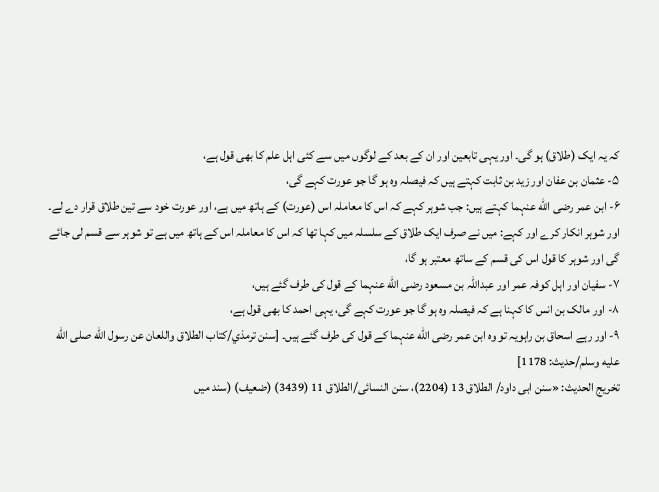کہ یہ ایک (طلاق) ہو گی۔ اور یہی تابعین اور ان کے بعد کے لوگوں میں سے کئی اہل علم کا بھی قول ہے،
۵- عثمان بن عفان اور زید بن ثابت کہتے ہیں کہ فیصلہ وہ ہو گا جو عورت کہے گی،
۶- ابن عمر رضی الله عنہما کہتے ہیں: جب شوہر کہے کہ اس کا معاملہ اس (عورت) کے ہاتھ میں ہے، اور عورت خود سے تین طلاق قرار دے لے۔ اور شوہر انکار کرے اور کہے: میں نے صرف ایک طلاق کے سلسلہ میں کہا تھا کہ اس کا معاملہ اس کے ہاتھ میں ہے تو شوہر سے قسم لی جائے گی اور شوہر کا قول اس کی قسم کے ساتھ معتبر ہو گا،
۷- سفیان اور اہل کوفہ عمر اور عبداللہ بن مسعود رضی الله عنہما کے قول کی طرف گئے ہیں،
۸- اور مالک بن انس کا کہنا ہے کہ فیصلہ وہ ہو گا جو عورت کہے گی، یہی احمد کا بھی قول ہے،
۹- اور رہے اسحاق بن راہویہ تو وہ ابن عمر رضی الله عنہما کے قول کی طرف گئے ہیں۔ [سنن ترمذي/كتاب الطلاق واللعان عن رسول الله صلى الله عليه وسلم/حدیث: 1178]
تخریج الحدیث: «سنن ابی داود/ الطلاق 13 (2204)، سنن النسائی/الطلاق 11 (3439) (ضعیف) (سند میں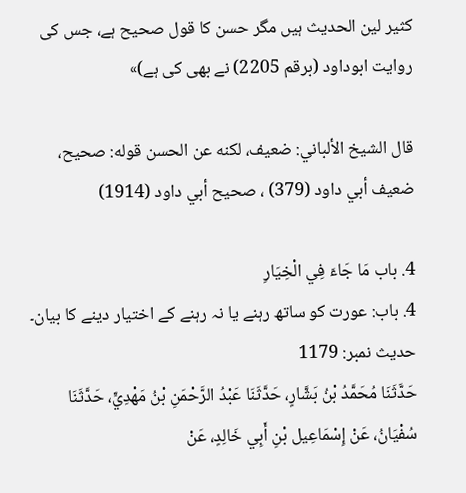کثیر لین الحدیث ہیں مگر حسن کا قول صحیح ہے، جس کی روایت ابوداود (برقم 2205) نے بھی کی ہے)»

قال الشيخ الألباني: ضعيف، لكنه عن الحسن قوله: صحيح، ضعيف أبي داود (379) ، صحيح أبي داود (1914)

4. باب مَا جَاءَ فِي الْخِيَارِ
4. باب: عورت کو ساتھ رہنے یا نہ رہنے کے اختیار دینے کا بیان۔
حدیث نمبر: 1179
حَدَّثَنَا مُحَمَّدُ بْنُ بَشَّارٍ، حَدَّثَنَا عَبْدُ الرَّحْمَنِ بْنُ مَهْدِيٍّ، حَدَّثَنَا سُفْيَانُ، عَنْ إِسْمَاعِيل بْنِ أَبِي خَالِدٍ، عَنْ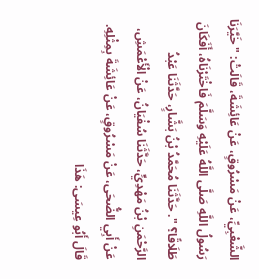الشَّعْبِيِّ، عَنْ مَسْرُوقٍ، عَنْ عَائِشَةَ، قَالَتْ: " خَيَّرَنَا رَسُولُ اللَّهِ صَلَّى اللَّهُ عَلَيْهِ وَسَلَّمَ فَاخْتَرْنَاهُ، أَفَكَانَ طَلَاقًا؟ ". حَدَّثَنَا مُحَمَّدُ بْنُ بَشَّارٍ، حَدَّثَنَا عَبْدُ الرَّحْمَنِ بْنُ مَهْدِيٍّ، حَدَّثَنَا سُفْيَانُ، عَنْ الْأَعْمَشِ، عَنْ أَبِي الضُّحَى، عَنْ مَسْرُوقٍ، عَنْ عَائِشَةَ بِمِثْلِهِ. قَالَ أَبُو عِيسَى: هَذَا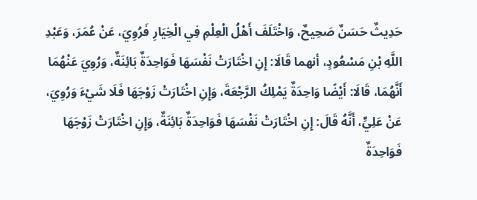حَدِيثٌ حَسَنٌ صَحِيحٌ، وَاخْتَلَفَ أَهْلُ الْعِلْمِ فِي الْخِيَارِ فَرُوِيَ، عَنْ عُمَرَ، وَعَبْدِ اللَّهِ بْنِ مَسْعُودٍ، أنهما قَالَا: إِنِ اخْتَارَتْ نَفْسَهَا فَوَاحِدَةٌ بَائِنَةٌ، وَرُوِيَ عَنْهُمَا أَنَّهُمَا، قَالَا: أَيْضًا وَاحِدَةٌ يَمْلِكُ الرَّجْعَةَ، وَإِنِ اخْتَارَتْ زَوْجَهَا فَلَا شَيْءَ وَرُوِيَ، عَنْ عَلِيٍّ، أَنَّهُ قَالَ: إِنِ اخْتَارَتْ نَفْسَهَا فَوَاحِدَةٌ بَائِنَةٌ، وَإِنِ اخْتَارَتْ زَوْجَهَا فَوَاحِدَةٌ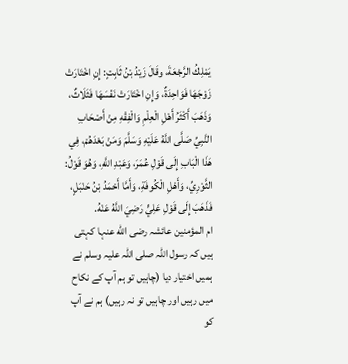يَمْلِكُ الرَّجْعَةَ، وقَالَ زَيْدُ بْنُ ثَابِتٍ: إِنِ اخْتَارَتْ زَوْجَهَا فَوَاحِدَةٌ، وَإِنِ اخْتَارَتْ نَفْسَهَا فَثَلَاثٌ، وَذَهَبَ أَكْثَرُ أَهْلِ الْعِلْمِ وَالْفِقْهِ مِنْ أَصْحَابِ النَّبِيِّ صَلَّى اللَّهُ عَلَيْهِ وَسَلَّمَ وَمَنْ بَعْدَهُمْ، فِي هَذَا الْبَابِ إِلَى قَوْلِ عُمَرَ، وَعَبْدِ اللَّهِ، وَهُوَ قَوْلُ: الثَّوْرِيِّ، وَأَهْلِ الْكُوفَةِ، وَأَمَّا أَحْمَدُ بْنُ حَنْبَلٍ، فَذَهَبَ إِلَى قَوْلِ عَلِيٍّ رَضِيَ اللَّهُ عَنْهُ.
ام المؤمنین عائشہ رضی الله عنہا کہتی ہیں کہ رسول اللہ صلی اللہ علیہ وسلم نے ہمیں اختیار دیا (چاہیں تو ہم آپ کے نکاح میں رہیں اور چاہیں تو نہ رہیں) ہم نے آپ کو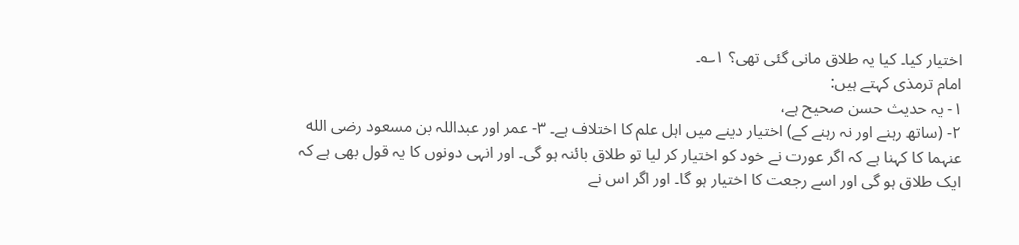اختیار کیا۔ کیا یہ طلاق مانی گئی تھی؟ ۱؎۔
امام ترمذی کہتے ہیں:
۱- یہ حدیث حسن صحیح ہے،
۲- (ساتھ رہنے اور نہ رہنے کے) اختیار دینے میں اہل علم کا اختلاف ہے۔ ۳- عمر اور عبداللہ بن مسعود رضی الله عنہما کا کہنا ہے کہ اگر عورت نے خود کو اختیار کر لیا تو طلاق بائنہ ہو گی۔ اور انہی دونوں کا یہ قول بھی ہے کہ ایک طلاق ہو گی اور اسے رجعت کا اختیار ہو گا۔ اور اگر اس نے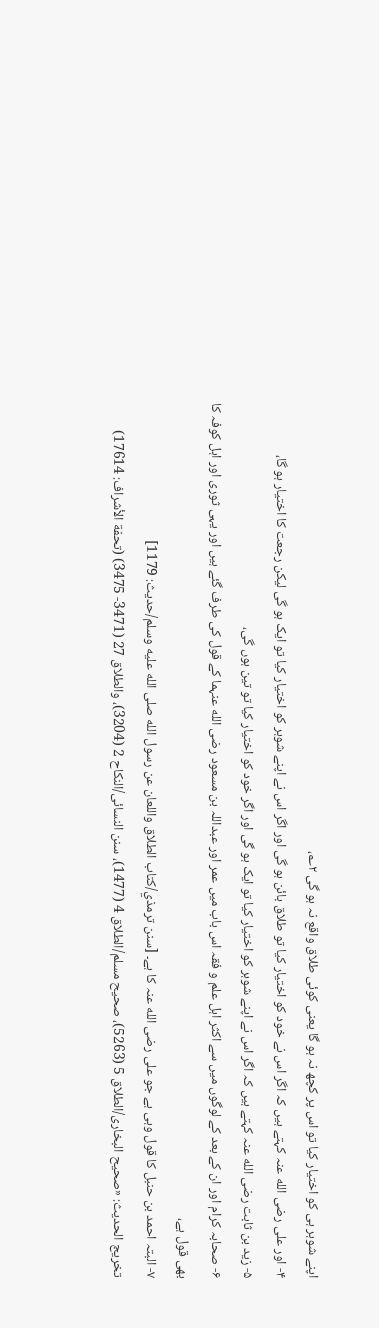اپنے شوہر ہی کو اختیار کیا تو اس پر کچھ نہ ہو گا یعنی کوئی طلاق واقع نہ ہو گی ۲؎،
۴- اور علی رضی الله عنہ کہتے ہیں کہ اگر اس نے خود کو اختیار کیا تو طلاق بائن ہو گی اور اگر اس نے اپنے شوہر کو اختیار کیا تو ایک ہو گی لیکن رجعت کا اختیار ہو گا،
۵- زید بن ثابت رضی الله عنہ کہتے ہیں کہ اگر اس نے اپنے شوہر کو اختیار کیا تو ایک ہو گی اور اگر خود کو اختیار کیا تو تین ہوں گی،
۶- صحابہ کرام اور ان کے بعد کے لوگوں میں سے اکثر اہل علم و فقہ اس باب میں عمر اور عبداللہ بن مسعود رضی الله عنہما کے قول کی طرف گئے ہیں اور یہی ثوری اور اہل کوفہ کا بھی قول ہے،
۷- البتہ احمد بن حنبل کا قول وہی ہے جو علی رضی الله عنہ کا ہے۔ [سنن ترمذي/كتاب الطلاق واللعان عن رسول الله صلى الله عليه وسلم/حدیث: 1179]
تخریج الحدیث: «صحیح البخاری/الطلاق 5 (5263)، صحیح مسلم/الطلاق 4 (1477)، سنن النسائی/النکاح 2 (3204)، والطلاق 27 (3471- 3475) (تحفة الأشراف: 17614)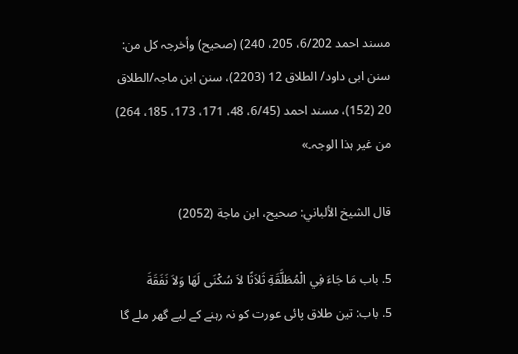مسند احمد 6/202، 205، 240) (صحیح) وأخرجہ کل من: سنن ابی داود/ الطلاق 12 (2203)، سنن ابن ماجہ/الطلاق 20 (152)، مسند احمد (6/45، 48، 171، 173، 185، 264) من غیر ہذا الوجہ۔»

قال الشيخ الألباني: صحيح، ابن ماجة (2052)

5. باب مَا جَاءَ فِي الْمُطَلَّقَةِ ثَلاَثًا لاَ سُكْنَى لَهَا وَلاَ نَفَقَةَ
5. باب: تین طلاق پائی عورت کو نہ رہنے کے لیے گھر ملے گا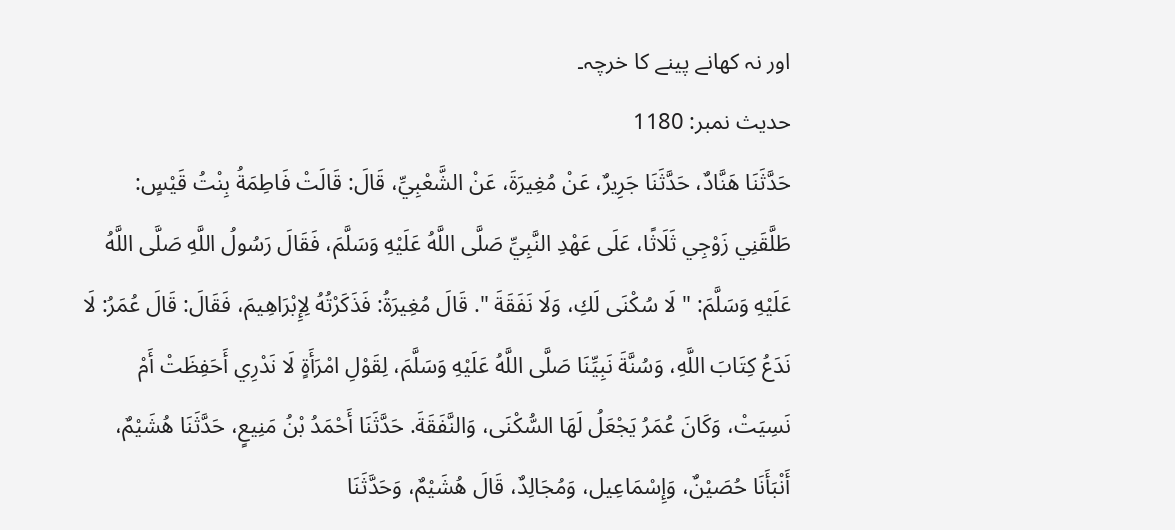اور نہ کھانے پینے کا خرچہ۔
حدیث نمبر: 1180
حَدَّثَنَا هَنَّادٌ، حَدَّثَنَا جَرِيرٌ، عَنْ مُغِيرَةَ، عَنْ الشَّعْبِيِّ، قَالَ: قَالَتْ فَاطِمَةُ بِنْتُ قَيْسٍ: طَلَّقَنِي زَوْجِي ثَلَاثًا، عَلَى عَهْدِ النَّبِيِّ صَلَّى اللَّهُ عَلَيْهِ وَسَلَّمَ، فَقَالَ رَسُولُ اللَّهِ صَلَّى اللَّهُ عَلَيْهِ وَسَلَّمَ: " لَا سُكْنَى لَكِ، وَلَا نَفَقَةَ ". قَالَ مُغِيرَةُ: فَذَكَرْتُهُ لِإِبْرَاهِيمَ، فَقَالَ: قَالَ عُمَرُ: لَا نَدَعُ كِتَابَ اللَّهِ، وَسُنَّةَ نَبِيِّنَا صَلَّى اللَّهُ عَلَيْهِ وَسَلَّمَ، لِقَوْلِ امْرَأَةٍ لَا نَدْرِي أَحَفِظَتْ أَمْ نَسِيَتْ، وَكَانَ عُمَرُ يَجْعَلُ لَهَا السُّكْنَى، وَالنَّفَقَةَ. حَدَّثَنَا أَحْمَدُ بْنُ مَنِيعٍ، حَدَّثَنَا هُشَيْمٌ، أَنْبَأَنَا حُصَيْنٌ، وَإِسْمَاعِيل، وَمُجَالِدٌ، قَالَ هُشَيْمٌ، وَحَدَّثَنَا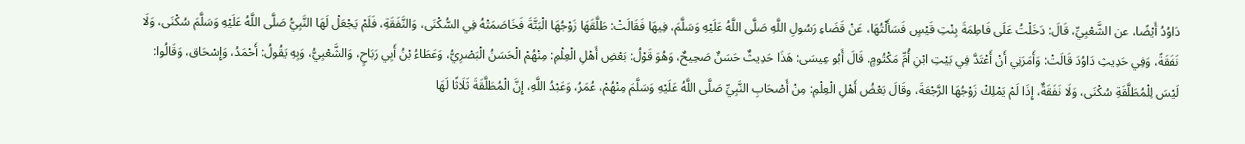دَاوُدُ أَيْضًا، عن الشَّعْبِيِّ، قَالَ: دَخَلْتُ عَلَى فَاطِمَةَ بِنْتِ قَيْسٍ فَسَأَلْتُهَا، عَنْ قَضَاءِ رَسُولِ اللَّهِ صَلَّى اللَّهُ عَلَيْهِ وَسَلَّمَ، فِيهَا فَقَالَتْ: طَلَّقَهَا زَوْجُهَا الْبَتَّةَ فَخَاصَمَتْهُ فِي السُّكْنَى، وَالنَّفَقَةِ، فَلَمْ يَجْعَلْ لَهَا النَّبِيُّ صَلَّى اللَّهُ عَلَيْهِ وَسَلَّمَ سُكْنَى، وَلَا نَفَقَةً، وَفِي حَدِيثِ دَاوُدَ قَالَتْ: وَأَمَرَنِي أَنْ أَعْتَدَّ فِي بَيْتِ ابْنِ أُمِّ مَكْتُومٍ. قَالَ أَبُو عِيسَى: هَذَا حَدِيثٌ حَسَنٌ صَحِيحٌ، وَهُوَ قَوْلُ: بَعْضِ أَهْلِ الْعِلْمِ: مِنْهُمْ الْحَسَنُ الْبَصْرِيُّ، وَعَطَاءُ بْنُ أَبِي رَبَاحٍ، وَالشَّعْبِيُّ، وَبِهِ يَقُولُ: أَحْمَدُ، وَإِسْحَاق، وَقَالُوا: لَيْسَ لِلْمُطَلَّقَةِ سُكْنَى، وَلَا نَفَقَةٌ، إِذَا لَمْ يَمْلِكْ زَوْجُهَا الرَّجْعَةَ، وقَالَ بَعْضُ أَهْلِ الْعِلْمِ: مِنْ أَصْحَابِ النَّبِيِّ صَلَّى اللَّهُ عَلَيْهِ وَسَلَّمَ مِنْهُمْ، عُمَرُ، وَعَبْدُ اللَّهِ، إِنَّ الْمُطَلَّقَةَ ثَلَاثًا لَهَا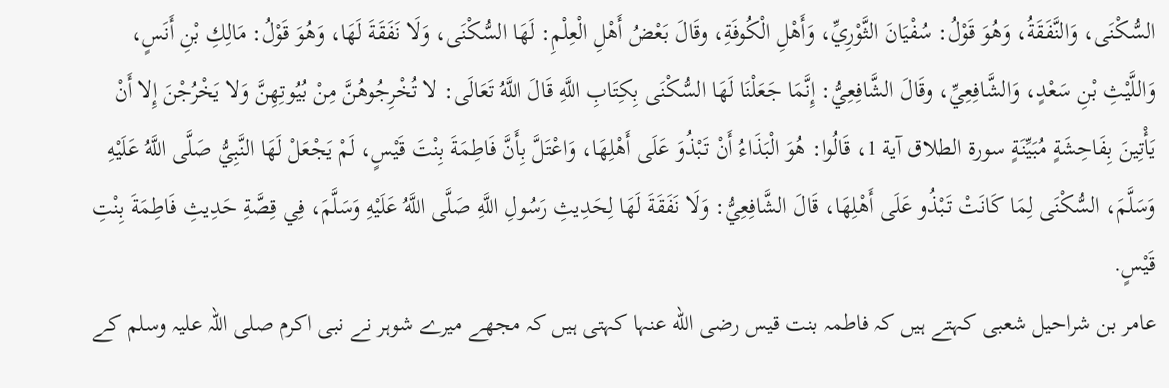السُّكْنَى، وَالنَّفَقَةُ، وَهُوَ قَوْلُ: سُفْيَانَ الثَّوْرِيِّ، وَأَهْلِ الْكُوفَةِ، وقَالَ بَعْضُ أَهْلِ الْعِلْمِ: لَهَا السُّكْنَى، وَلَا نَفَقَةَ لَهَا، وَهُوَ قَوْلُ: مَالِكِ بْنِ أَنَسٍ، وَاللَّيْثِ بْنِ سَعْدٍ، وَالشَّافِعِيِّ، وقَالَ الشَّافِعِيُّ: إِنَّمَا جَعَلْنَا لَهَا السُّكْنَى بِكِتَابِ اللَّهِ قَالَ اللَّهُ تَعَالَى: لا تُخْرِجُوهُنَّ مِنْ بُيُوتِهِنَّ وَلا يَخْرُجْنَ إِلا أَنْ يَأْتِينَ بِفَاحِشَةٍ مُبَيِّنَةٍ سورة الطلاق آية 1، قَالُوا: هُوَ الْبَذَاءُ أَنْ تَبْذُوَ عَلَى أَهْلِهَا، وَاعْتَلَّ بِأَنَّ فَاطِمَةَ بِنْتَ قَيْسٍ، لَمْ يَجْعَلْ لَهَا النَّبِيُّ صَلَّى اللَّهُ عَلَيْهِ وَسَلَّمَ، السُّكْنَى لِمَا كَانَتْ تَبْذُو عَلَى أَهْلِهَا، قَالَ الشَّافِعِيُّ: وَلَا نَفَقَةَ لَهَا لِحَدِيثِ رَسُولِ اللَّهِ صَلَّى اللَّهُ عَلَيْهِ وَسَلَّمَ، فِي قِصَّةِ حَدِيثِ فَاطِمَةَ بِنْتِ قَيْسٍ.
عامر بن شراحیل شعبی کہتے ہیں کہ فاطمہ بنت قیس رضی الله عنہا کہتی ہیں کہ مجھے میرے شوہر نے نبی اکرم صلی اللہ علیہ وسلم کے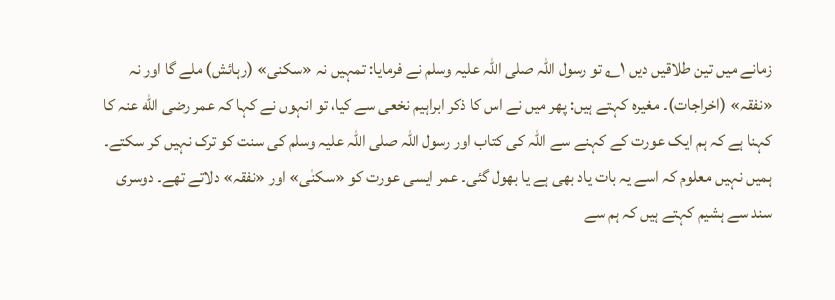زمانے میں تین طلاقیں دیں ۱؎ تو رسول اللہ صلی اللہ علیہ وسلم نے فرمایا: تمہیں نہ «سکنی» (رہائش) ملے گا اور نہ «نفقہ» (اخراجات)۔ مغیرہ کہتے ہیں: پھر میں نے اس کا ذکر ابراہیم نخعی سے کیا، تو انہوں نے کہا کہ عمر رضی الله عنہ کا کہنا ہے کہ ہم ایک عورت کے کہنے سے اللہ کی کتاب اور رسول اللہ صلی اللہ علیہ وسلم کی سنت کو ترک نہیں کر سکتے۔ ہمیں نہیں معلوم کہ اسے یہ بات یاد بھی ہے یا بھول گئی۔ عمر ایسی عورت کو «سکنٰی» اور «نفقہ» دلاتے تھے۔ دوسری سند سے ہشیم کہتے ہیں کہ ہم سے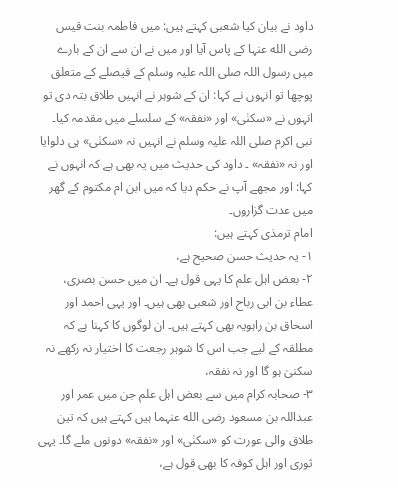داود نے بیان کیا شعبی کہتے ہیں: میں فاطمہ بنت قیس رضی الله عنہا کے پاس آیا اور میں نے ان سے ان کے بارے میں رسول اللہ صلی اللہ علیہ وسلم کے فیصلے کے متعلق پوچھا تو انہوں نے کہا: ان کے شوہر نے انہیں طلاق بتہ دی تو انہوں نے «سکنٰی» اور «نفقہ» کے سلسلے میں مقدمہ کیا۔ نبی اکرم صلی اللہ علیہ وسلم نے انہیں نہ «سکنٰی» ہی دلوایا اور نہ «نفقہ» ۔ داود کی حدیث میں یہ بھی ہے کہ انہوں نے کہا: اور مجھے آپ نے حکم دیا کہ میں ابن ام مکتوم کے گھر میں عدت گزاروں۔
امام ترمذی کہتے ہیں:
۱- یہ حدیث حسن صحیح ہے،
۲- بعض اہل علم کا یہی قول ہے۔ ان میں حسن بصری، عطاء بن ابی رباح اور شعبی بھی ہیں۔ اور یہی احمد اور اسحاق بن راہویہ بھی کہتے ہیں۔ ان لوگوں کا کہنا ہے کہ مطلقہ کے لیے جب اس کا شوہر رجعت کا اختیار نہ رکھے نہ سکنیٰ ہو گا اور نہ نفقہ،
۳- صحابہ کرام میں سے بعض اہل علم جن میں عمر اور عبداللہ بن مسعود رضی الله عنہما ہیں کہتے ہیں کہ تین طلاق والی عورت کو «سکنٰی» اور «نفقہ» دونوں ملے گا۔ یہی ثوری اور اہل کوفہ کا بھی قول ہے،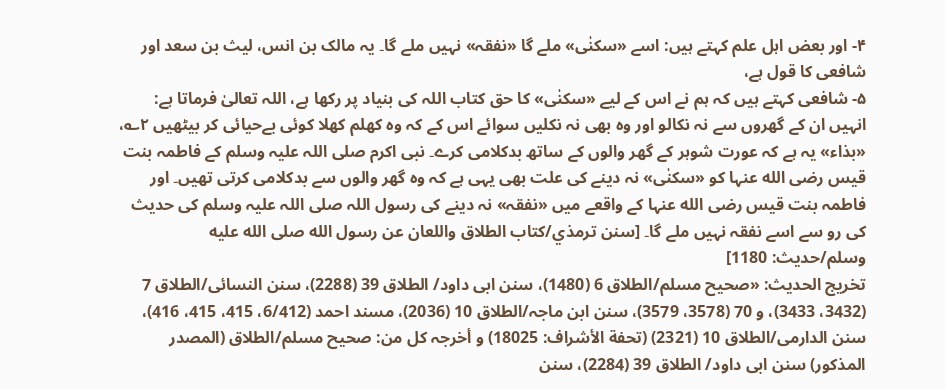۴- اور بعض اہل علم کہتے ہیں: اسے «سکنٰی» ملے گا «نفقہ» نہیں ملے گا۔ یہ مالک بن انس، لیث بن سعد اور شافعی کا قول ہے،
۵- شافعی کہتے ہیں کہ ہم نے اس کے لیے «سکنٰی» کا حق کتاب اللہ کی بنیاد پر رکھا ہے، اللہ تعالیٰ فرماتا ہے: انہیں ان کے گھروں سے نہ نکالو اور وہ بھی نہ نکلیں سوائے اس کے کہ وہ کھلم کھلا کوئی بےحیائی کر بیٹھیں ۲؎، «بذاء» یہ ہے کہ عورت شوہر کے گھر والوں کے ساتھ بدکلامی کرے۔ نبی اکرم صلی اللہ علیہ وسلم کے فاطمہ بنت قیس رضی الله عنہا کو «سکنٰی» نہ دینے کی علت بھی یہی ہے کہ وہ گھر والوں سے بدکلامی کرتی تھیں۔ اور فاطمہ بنت قیس رضی الله عنہا کے واقعے میں «نفقہ» نہ دینے کی رسول اللہ صلی اللہ علیہ وسلم کی حدیث کی رو سے اسے نفقہ نہیں ملے گا۔ [سنن ترمذي/كتاب الطلاق واللعان عن رسول الله صلى الله عليه وسلم/حدیث: 1180]
تخریج الحدیث: «صحیح مسلم/الطلاق 6 (1480)، سنن ابی داود/ الطلاق 39 (2288)، سنن النسائی/الطلاق 7 (3432، 3433)، و 70 (3578، 3579)، سنن ابن ماجہ/الطلاق 10 (2036)، مسند احمد (6/412، 415، 415، 416)، سنن الدارمی/الطلاق 10 (2321) (تحفة الأشراف: 18025) و أخرجہ کل من: صحیح مسلم/الطلاق (المصدر المذکور) سنن ابی داود/ الطلاق 39 (2284)، سنن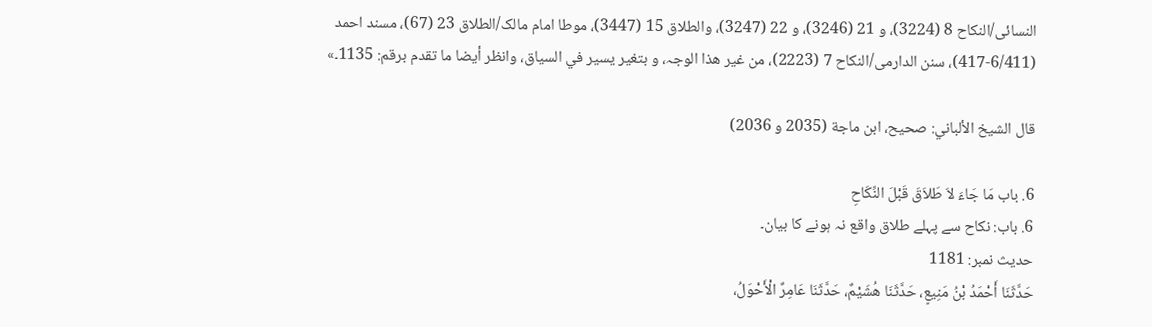النسائی/النکاح 8 (3224)، و 21 (3246)، و 22 (3247)، والطلاق 15 (3447)، موطا امام مالک/الطلاق 23 (67)، مسند احمد (6/411-417)، سنن الدارمی/النکاح 7 (2223)، من غیر ھذا الوجہ، و بتغیر یسیر في السیاق، وانظر أیضا ما تقدم برقم: 1135۔»

قال الشيخ الألباني: صحيح، ابن ماجة (2035 و 2036)

6. باب مَا جَاءَ لاَ طَلاَقَ قَبْلَ النِّكَاحِ
6. باب: نکاح سے پہلے طلاق واقع نہ ہونے کا بیان۔
حدیث نمبر: 1181
حَدَّثَنَا أَحْمَدُ بْنُ مَنِيعٍ، حَدَّثَنَا هُشَيْمٌ، حَدَّثَنَا عَامِرٌ الْأَحْوَلُ،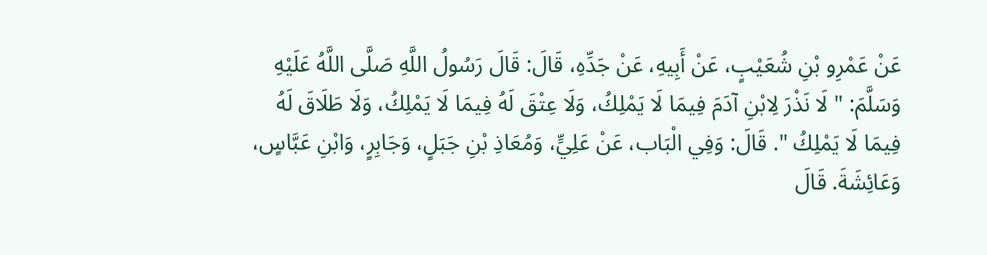عَنْ عَمْرِو بْنِ شُعَيْبٍ، عَنْ أَبِيهِ، عَنْ جَدِّهِ، قَالَ: قَالَ رَسُولُ اللَّهِ صَلَّى اللَّهُ عَلَيْهِ وَسَلَّمَ: " لَا نَذْرَ لِابْنِ آدَمَ فِيمَا لَا يَمْلِكُ، وَلَا عِتْقَ لَهُ فِيمَا لَا يَمْلِكُ، وَلَا طَلَاقَ لَهُ فِيمَا لَا يَمْلِكُ ". قَالَ: وَفِي الْبَاب، عَنْ عَلِيٍّ، وَمُعَاذِ بْنِ جَبَلٍ، وَجَابِرٍ، وَابْنِ عَبَّاسٍ، وَعَائِشَةَ. قَالَ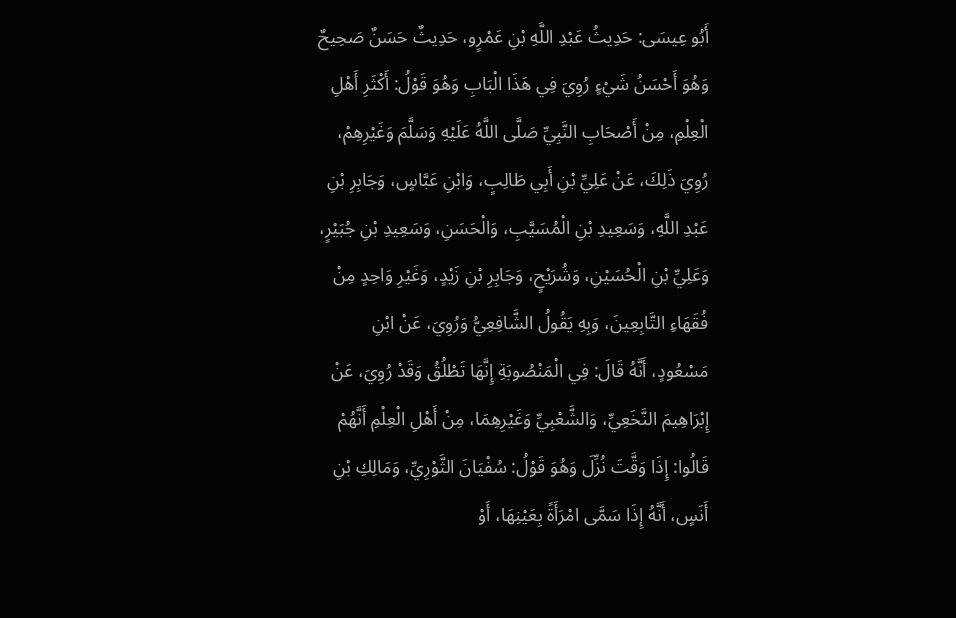أَبُو عِيسَى: حَدِيثُ عَبْدِ اللَّهِ بْنِ عَمْرٍو، حَدِيثٌ حَسَنٌ صَحِيحٌ وَهُوَ أَحْسَنُ شَيْءٍ رُوِيَ فِي هَذَا الْبَابِ وَهُوَ قَوْلُ: أَكْثَرِ أَهْلِ الْعِلْمِ، مِنْ أَصْحَابِ النَّبِيِّ صَلَّى اللَّهُ عَلَيْهِ وَسَلَّمَ وَغَيْرِهِمْ، رُوِيَ ذَلِكَ، عَنْ عَلِيِّ بْنِ أَبِي طَالِبٍ، وَابْنِ عَبَّاسٍ، وَجَابِرِ بْنِ عَبْدِ اللَّهِ، وَسَعِيدِ بْنِ الْمُسَيَّبِ، وَالْحَسَنِ، وَسَعِيدِ بْنِ جُبَيْرٍ، وَعَلِيِّ بْنِ الْحُسَيْنِ، وَشُرَيْحٍ، وَجَابِرِ بْنِ زَيْدٍ، وَغَيْرِ وَاحِدٍ مِنْ فُقَهَاءِ التَّابِعِينَ، وَبِهِ يَقُولُ الشَّافِعِيُّ وَرُوِيَ، عَنْ ابْنِ مَسْعُودٍ، أَنَّهُ قَالَ: فِي الْمَنْصُوبَةِ إِنَّهَا تَطْلُقُ وَقَدْ رُوِيَ، عَنْ إِبْرَاهِيمَ النَّخَعِيِّ، وَالشَّعْبِيِّ وَغَيْرِهِمَا، مِنْ أَهْلِ الْعِلْمِ أَنَّهُمْ قَالُوا: إِذَا وَقَّتَ نُزِّلَ وَهُوَ قَوْلُ: سُفْيَانَ الثَّوْرِيِّ، وَمَالِكِ بْنِ أَنَسٍ، أَنَّهُ إِذَا سَمَّى امْرَأَةً بِعَيْنِهَا، أَوْ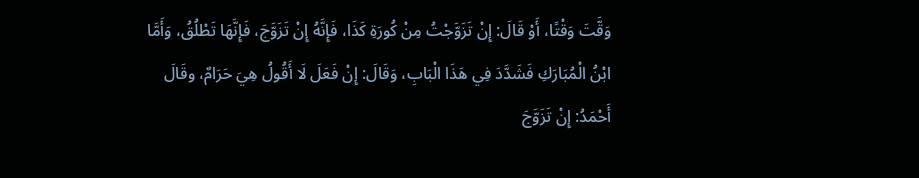وَقَّتَ وَقْتًا، أَوْ قَالَ: إِنْ تَزَوَّجْتُ مِنْ كُورَةِ كَذَا، فَإِنَّهُ إِنْ تَزَوَّجَ، فَإِنَّهَا تَطْلُقُ، وَأَمَّا ابْنُ الْمُبَارَكِ فَشَدَّدَ فِي هَذَا الْبَابِ، وَقَالَ: إِنْ فَعَلَ لَا أَقُولُ هِيَ حَرَامٌ، وقَالَ أَحْمَدُ: إِنْ تَزَوَّجَ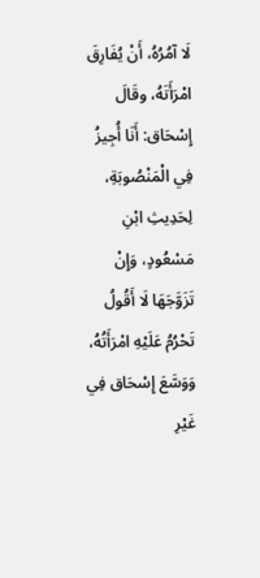لَا آمُرُهُ، أَنْ يُفَارِقَ امْرَأَتَهُ، وقَالَ إِسْحَاق: أَنَا أُجِيزُ فِي الْمَنْصُوبَةِ، لِحَدِيثِ ابْنِ مَسْعُودٍ، وَإِنْ تَزَوَّجَهَا لَا أَقُولُ تَحْرُمُ عَلَيْهِ امْرَأَتُهُ، وَوَسَّعَ إِسْحَاق فِي غَيْرِ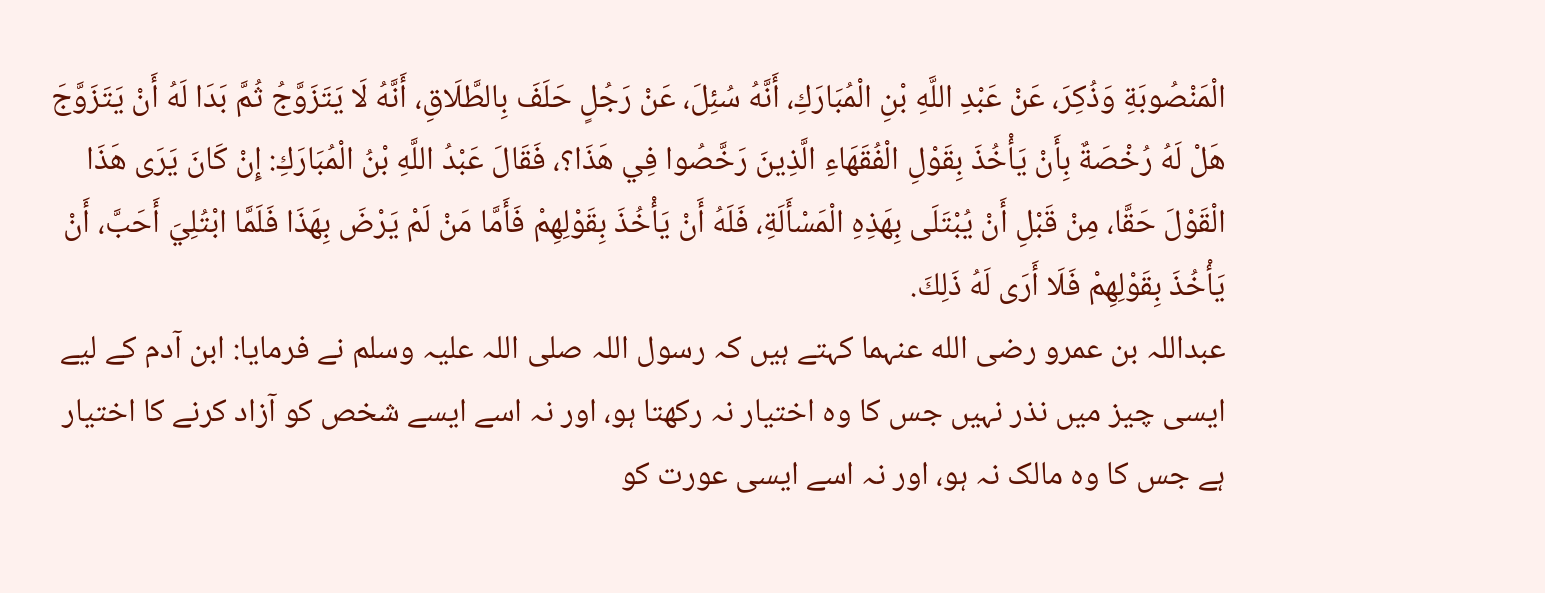الْمَنْصُوبَةِ وَذُكِرَ، عَنْ عَبْدِ اللَّهِ بْنِ الْمُبَارَكِ، أَنَّهُ سُئِلَ، عَنْ رَجُلٍ حَلَفَ بِالطَّلَاقِ، أَنَّهُ لَا يَتَزَوَّجُ ثُمَّ بَدَا لَهُ أَنْ يَتَزَوَّجَ هَلْ لَهُ رُخْصَةٌ بِأَنْ يَأْخُذَ بِقَوْلِ الْفُقَهَاءِ الَّذِينَ رَخَّصُوا فِي هَذَا؟، فَقَالَ عَبْدُ اللَّهِ بْنُ الْمُبَارَكِ: إِنْ كَانَ يَرَى هَذَا الْقَوْلَ حَقَّا، مِنْ قَبْلِ أَنْ يُبْتَلَى بِهَذِهِ الْمَسْأَلَةِ، فَلَهُ أَنْ يَأْخُذَ بِقَوْلِهِمْ فَأَمَّا مَنْ لَمْ يَرْضَ بِهَذَا فَلَمَّا ابْتُلِيَ أَحَبَّ، أَنْ يَأْخُذَ بِقَوْلِهِمْ فَلَا أَرَى لَهُ ذَلِكَ.
عبداللہ بن عمرو رضی الله عنہما کہتے ہیں کہ رسول اللہ صلی اللہ علیہ وسلم نے فرمایا: ابن آدم کے لیے ایسی چیز میں نذر نہیں جس کا وہ اختیار نہ رکھتا ہو، اور نہ اسے ایسے شخص کو آزاد کرنے کا اختیار ہے جس کا وہ مالک نہ ہو، اور نہ اسے ایسی عورت کو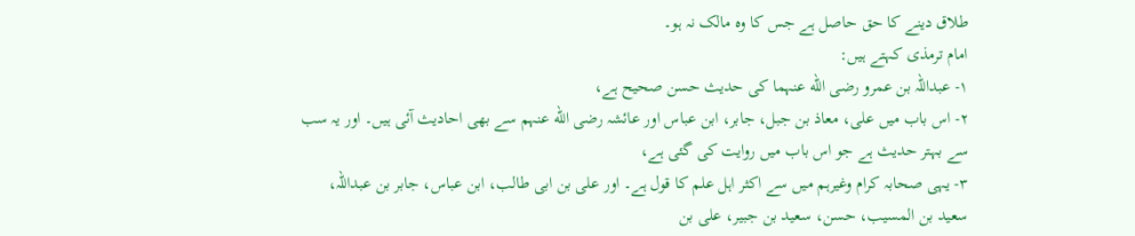طلاق دینے کا حق حاصل ہے جس کا وہ مالک نہ ہو۔
امام ترمذی کہتے ہیں:
۱- عبداللہ بن عمرو رضی الله عنہما کی حدیث حسن صحیح ہے،
۲- اس باب میں علی، معاذ بن جبل، جابر، ابن عباس اور عائشہ رضی الله عنہم سے بھی احادیث آئی ہیں۔ اور یہ سب سے بہتر حدیث ہے جو اس باب میں روایت کی گئی ہے،
۳- یہی صحابہ کرام وغیرہم میں سے اکثر اہل علم کا قول ہے۔ اور علی بن ابی طالب، ابن عباس، جابر بن عبداللہ، سعید بن المسیب، حسن، سعید بن جبیر، علی بن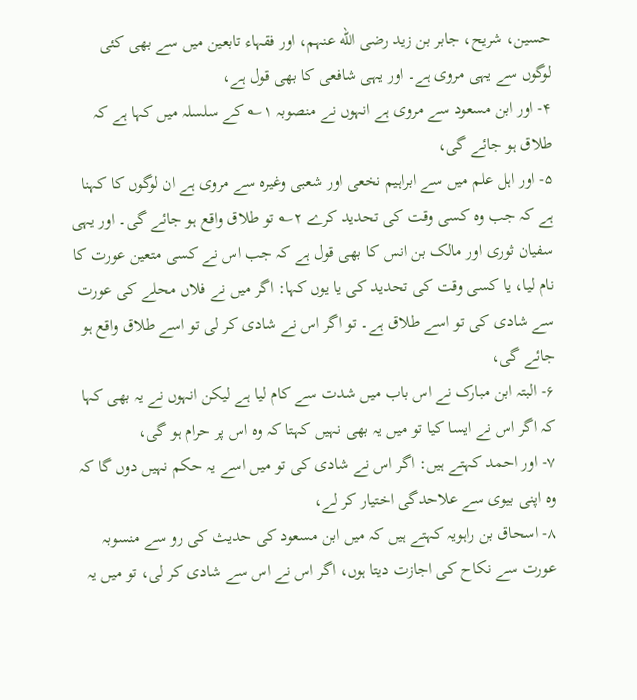حسین، شریح، جابر بن زید رضی الله عنہم، اور فقہاء تابعین میں سے بھی کئی لوگوں سے یہی مروی ہے۔ اور یہی شافعی کا بھی قول ہے،
۴- اور ابن مسعود سے مروی ہے انہوں نے منصوبہ ۱؎ کے سلسلہ میں کہا ہے کہ طلاق ہو جائے گی،
۵- اور اہل علم میں سے ابراہیم نخعی اور شعبی وغیرہ سے مروی ہے ان لوگوں کا کہنا ہے کہ جب وہ کسی وقت کی تحدید کرے ۲؎ تو طلاق واقع ہو جائے گی۔ اور یہی سفیان ثوری اور مالک بن انس کا بھی قول ہے کہ جب اس نے کسی متعین عورت کا نام لیا، یا کسی وقت کی تحدید کی یا یوں کہا: اگر میں نے فلاں محلے کی عورت سے شادی کی تو اسے طلاق ہے۔ تو اگر اس نے شادی کر لی تو اسے طلاق واقع ہو جائے گی،
۶- البتہ ابن مبارک نے اس باب میں شدت سے کام لیا ہے لیکن انہوں نے یہ بھی کہا کہ اگر اس نے ایسا کیا تو میں یہ بھی نہیں کہتا کہ وہ اس پر حرام ہو گی،
۷- اور احمد کہتے ہیں: اگر اس نے شادی کی تو میں اسے یہ حکم نہیں دوں گا کہ وہ اپنی بیوی سے علاحدگی اختیار کر لے،
۸- اسحاق بن راہویہ کہتے ہیں کہ میں ابن مسعود کی حدیث کی رو سے منسوبہ عورت سے نکاح کی اجازت دیتا ہوں، اگر اس نے اس سے شادی کر لی، تو میں یہ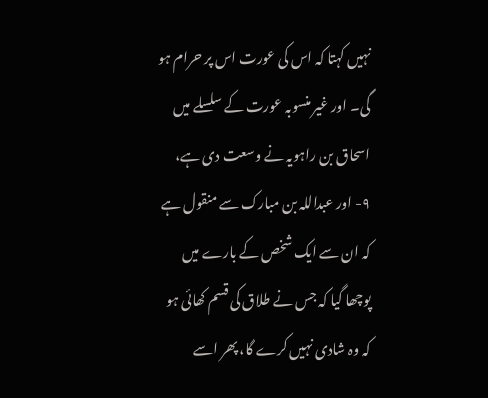نہیں کہتا کہ اس کی عورت اس پر حرام ہو گی۔ اور غیر منسوبہ عورت کے سلسلے میں اسحاق بن راہویہ نے وسعت دی ہے،
۹- اور عبداللہ بن مبارک سے منقول ہے کہ ان سے ایک شخص کے بارے میں پوچھا گیا کہ جس نے طلاق کی قسم کھائی ہو کہ وہ شادی نہیں کرے گا، پھر اسے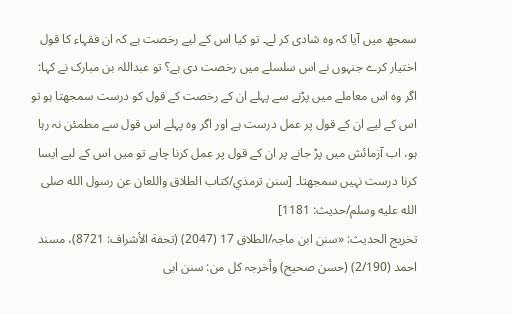سمجھ میں آیا کہ وہ شادی کر لے۔ تو کیا اس کے لیے رخصت ہے کہ ان فقہاء کا قول اختیار کرے جنہوں نے اس سلسلے میں رخصت دی ہے؟ تو عبداللہ بن مبارک نے کہا: اگر وہ اس معاملے میں پڑنے سے پہلے ان کے رخصت کے قول کو درست سمجھتا ہو تو اس کے لیے ان کے قول پر عمل درست ہے اور اگر وہ پہلے اس قول سے مطمئن نہ رہا ہو، اب آزمائش میں پڑ جانے پر ان کے قول پر عمل کرنا چاہے تو میں اس کے لیے ایسا کرنا درست نہیں سمجھتا۔ [سنن ترمذي/كتاب الطلاق واللعان عن رسول الله صلى الله عليه وسلم/حدیث: 1181]
تخریج الحدیث: «سنن ابن ماجہ/الطلاق 17 (2047) (تحفة الأشراف: 8721)، مسند احمد (2/190) (حسن صحیح) وأخرجہ کل من: سنن ابی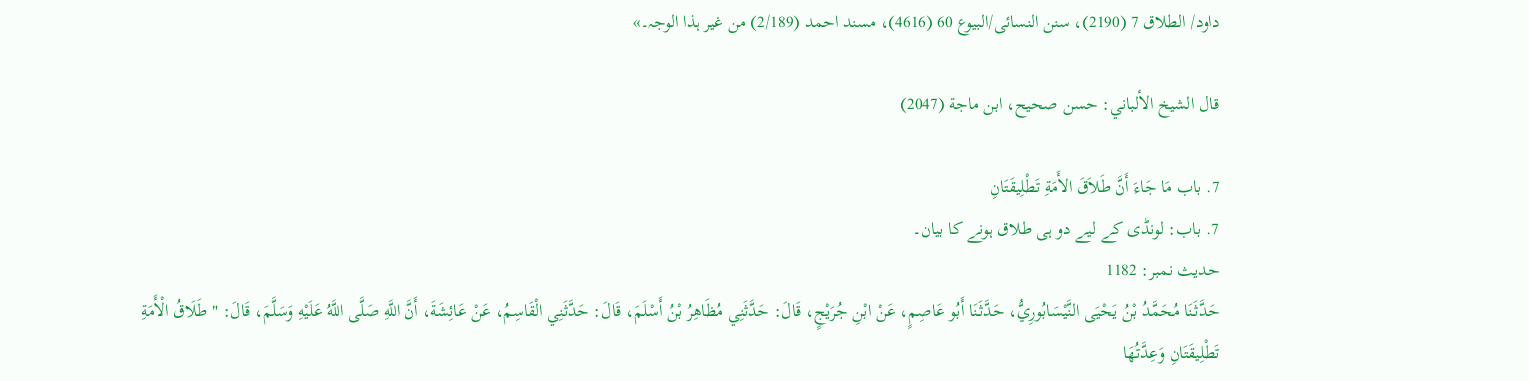داود/ الطلاق 7 (2190)، سنن النسائی/البیوع 60 (4616)، مسند احمد (2/189) من غیر ہذا الوجہ۔»

قال الشيخ الألباني: حسن صحيح، ابن ماجة (2047)

7. باب مَا جَاءَ أَنَّ طَلاَقَ الأَمَةِ تَطْلِيقَتَانِ
7. باب: لونڈی کے لیے دو ہی طلاق ہونے کا بیان۔
حدیث نمبر: 1182
حَدَّثَنَا مُحَمَّدُ بْنُ يَحْيَى النَّيْسَابُورِيُّ، حَدَّثَنَا أَبُو عَاصِمٍ، عَنْ ابْنِ جُرَيْجٍ، قَالَ: حَدَّثَنِي مُظَاهِرُ بْنُ أَسْلَمَ، قَالَ: حَدَّثَنِي الْقَاسِمُ، عَنْ عَائِشَةَ، أَنَّ اللَّهِ صَلَّى اللَّهُ عَلَيْهِ وَسَلَّمَ، قَالَ: " طَلَاقُ الْأَمَةِ تَطْلِيقَتَانِ وَعِدَّتُهَا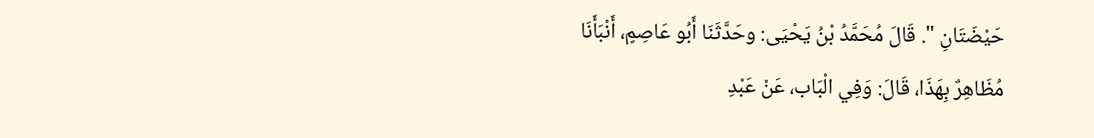حَيْضَتَانِ ". قَالَ مُحَمَّدُ بْنُ يَحْيَى: وحَدَّثَنَا أَبُو عَاصِمٍ، أَنْبَأَنَا مُظَاهِرٌ بِهَذَا، قَالَ: وَفِي الْبَاب، عَنْ عَبْدِ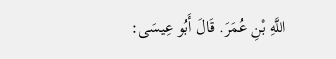اللَّهِ بْنِ عُمَرَ. قَالَ أَبُو عِيسَى: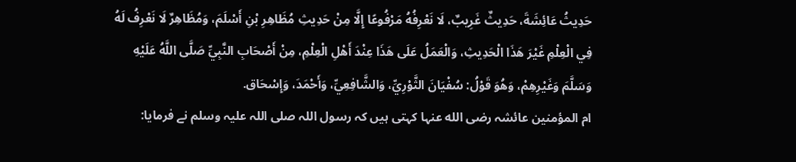حَدِيثُ عَائِشَةَ، حَدِيثٌ غَرِيبٌ، لَا نَعْرِفُهُ مَرْفُوعًا إِلَّا مِنْ حَدِيثِ مُظَاهِرِ بْنِ أَسْلَمَ، وَمُظَاهِرٌ لَا نَعْرِفُ لَهُ فِي الْعِلْمِ غَيْرَ هَذَا الْحَدِيثِ، وَالْعَمَلُ عَلَى هَذَا عِنْدَ أَهْلِ الْعِلْمِ، مِنْ أَصْحَابِ النَّبِيِّ صَلَّى اللَّهُ عَلَيْهِ وَسَلَّمَ وَغَيْرِهِمْ، وَهُوَ قَوْلُ: سُفْيَانَ الثَّوْرِيِّ، وَالشَّافِعِيِّ، وَأَحْمَدَ، وَإِسْحَاق.
ام المؤمنین عائشہ رضی الله عنہا کہتی ہیں کہ رسول اللہ صلی اللہ علیہ وسلم نے فرمایا: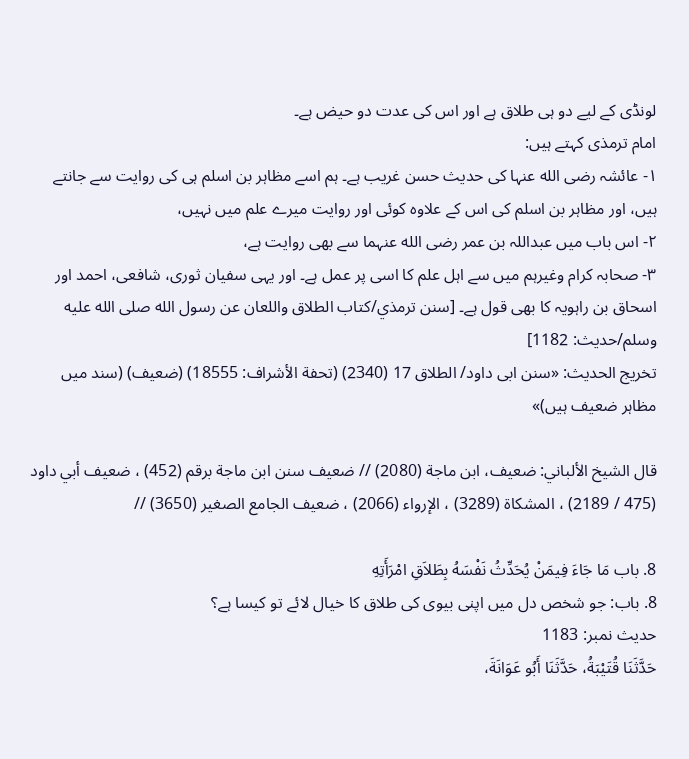لونڈی کے لیے دو ہی طلاق ہے اور اس کی عدت دو حیض ہے۔
امام ترمذی کہتے ہیں:
۱- عائشہ رضی الله عنہا کی حدیث حسن غریب ہے۔ ہم اسے مظاہر بن اسلم ہی کی روایت سے جانتے ہیں، اور مظاہر بن اسلم کی اس کے علاوہ کوئی اور روایت میرے علم میں نہیں،
۲- اس باب میں عبداللہ بن عمر رضی الله عنہما سے بھی روایت ہے،
۳- صحابہ کرام وغیرہم میں سے اہل علم کا اسی پر عمل ہے۔ اور یہی سفیان ثوری، شافعی، احمد اور اسحاق بن راہویہ کا بھی قول ہے۔ [سنن ترمذي/كتاب الطلاق واللعان عن رسول الله صلى الله عليه وسلم/حدیث: 1182]
تخریج الحدیث: «سنن ابی داود/ الطلاق 17 (2340) (تحفة الأشراف: 18555) (ضعیف) (سند میں مظاہر ضعیف ہیں)»

قال الشيخ الألباني: ضعيف، ابن ماجة (2080) // ضعيف سنن ابن ماجة برقم (452) ، ضعيف أبي داود (475 / 2189) ، المشكاة (3289) ، الإرواء (2066) ، ضعيف الجامع الصغير (3650) //

8. باب مَا جَاءَ فِيمَنْ يُحَدِّثُ نَفْسَهُ بِطَلاَقِ امْرَأَتِهِ
8. باب: جو شخص دل میں اپنی بیوی کی طلاق کا خیال لائے تو کیسا ہے؟
حدیث نمبر: 1183
حَدَّثَنَا قُتَيْبَةُ، حَدَّثَنَا أَبُو عَوَانَةَ،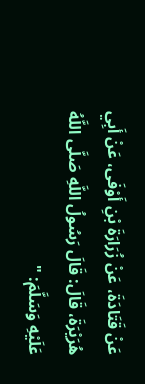عَنْ قَتَادَةَ، عَنْ زُرَارَةَ بْنِ أَوْفَى، عَنْ أَبِي هُرَيْرَةَ، قَالَ: قَالَ رَسُولُ اللَّهِ صَلَّى اللَّهُ عَلَيْهِ وَسَلَّمَ: "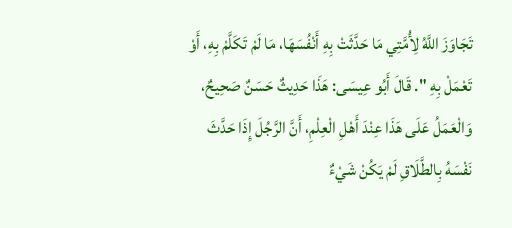تَجَاوَزَ اللَّهُ لِأُمَّتِي مَا حَدَّثَتْ بِهِ أَنْفُسَهَا، مَا لَمْ تَكَلَّمْ بِهِ، أَوْ تَعْمَلْ بِهِ ". قَالَ أَبُو عِيسَى: هَذَا حَدِيثٌ حَسَنٌ صَحِيحٌ، وَالْعَمَلُ عَلَى هَذَا عِنْدَ أَهْلِ الْعِلْمِ، أَنَّ الرَّجُلَ إِذَا حَدَّثَ نَفْسَهُ بِالطَّلَاقِ لَمْ يَكُنْ شَيْءٌ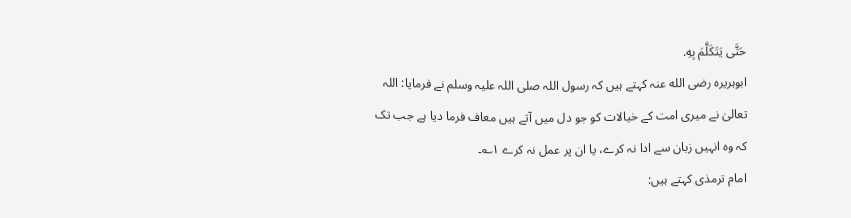حَتَّى يَتَكَلَّمَ بِهِ.
ابوہریرہ رضی الله عنہ کہتے ہیں کہ رسول اللہ صلی اللہ علیہ وسلم نے فرمایا: اللہ تعالیٰ نے میری امت کے خیالات کو جو دل میں آتے ہیں معاف فرما دیا ہے جب تک کہ وہ انہیں زبان سے ادا نہ کرے، یا ان پر عمل نہ کرے ۱؎۔
امام ترمذی کہتے ہیں: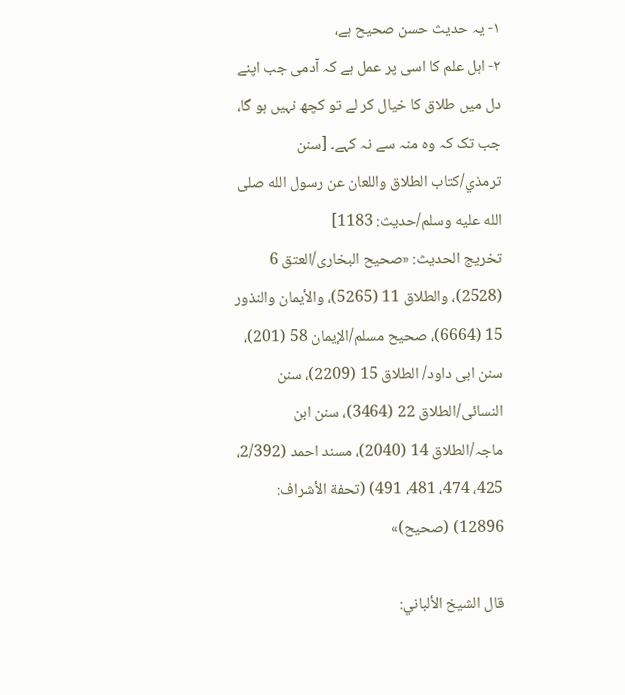۱- یہ حدیث حسن صحیح ہے،
۲- اہل علم کا اسی پر عمل ہے کہ آدمی جب اپنے دل میں طلاق کا خیال کر لے تو کچھ نہیں ہو گا، جب تک کہ وہ منہ سے نہ کہے۔ [سنن ترمذي/كتاب الطلاق واللعان عن رسول الله صلى الله عليه وسلم/حدیث: 1183]
تخریج الحدیث: «صحیح البخاری/العتق 6 (2528)، والطلاق 11 (5265)، والأیمان والنذور 15 (6664)، صحیح مسلم/الإیمان 58 (201)، سنن ابی داود/ الطلاق 15 (2209)، سنن النسائی/الطلاق 22 (3464)، سنن ابن ماجہ/الطلاق 14 (2040)، مسند احمد (2/392، 425، 474، 481، 491) (تحفة الأشراف: 12896) (صحیح)»

قال الشيخ الألباني: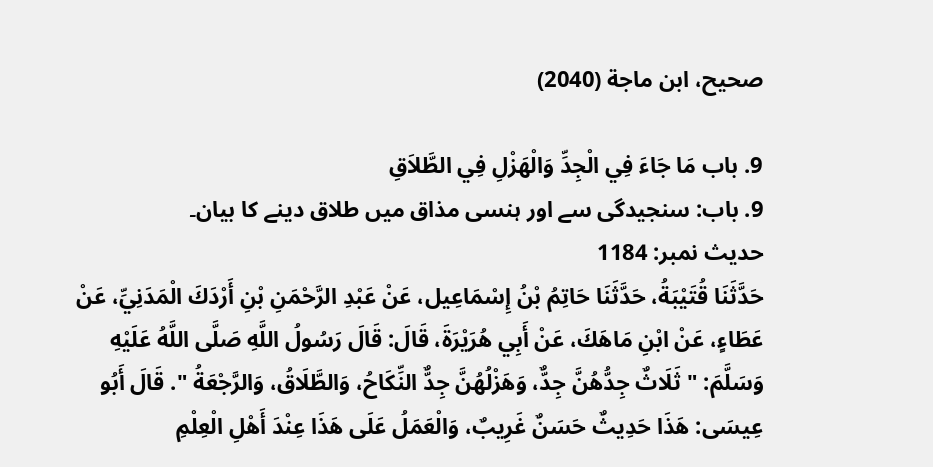صحيح، ابن ماجة (2040)

9. باب مَا جَاءَ فِي الْجِدِّ وَالْهَزْلِ فِي الطَّلاَقِ
9. باب: سنجیدگی سے اور ہنسی مذاق میں طلاق دینے کا بیان۔
حدیث نمبر: 1184
حَدَّثَنَا قُتَيْبَةُ، حَدَّثَنَا حَاتِمُ بْنُ إِسْمَاعِيل، عَنْ عَبْدِ الرَّحْمَنِ بْنِ أَرْدَكَ الْمَدَنِيِّ، عَنْ عَطَاءٍ، عَنْ ابْنِ مَاهَكَ، عَنْ أَبِي هُرَيْرَةَ، قَالَ: قَالَ رَسُولُ اللَّهِ صَلَّى اللَّهُ عَلَيْهِ وَسَلَّمَ: " ثَلَاثٌ جِدُّهُنَّ جِدٌّ، وَهَزْلُهُنَّ جِدٌّ النِّكَاحُ، وَالطَّلَاقُ، وَالرَّجْعَةُ ". قَالَ أَبُو عِيسَى: هَذَا حَدِيثٌ حَسَنٌ غَرِيبٌ، وَالْعَمَلُ عَلَى هَذَا عِنْدَ أَهْلِ الْعِلْمِ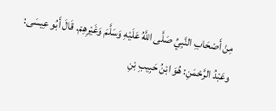مِنْ أَصْحَابِ النَّبِيِّ صَلَّى اللَّهُ عَلَيْهِ وَسَلَّمَ وَغَيْرِهِمْ. قَالَ أَبُو عِيسَى: وعَبْدُ الرَّحْمَنِ: هُوَ ابْنُ حَبِيبِ بْنِ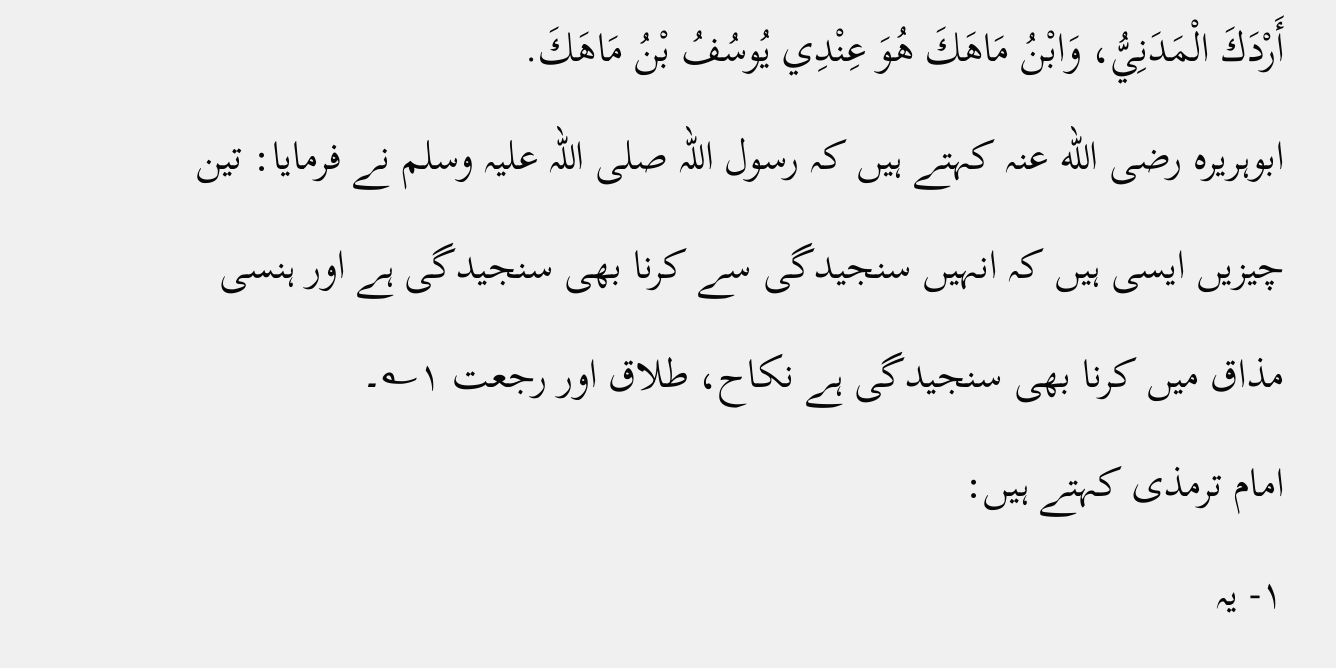أَرْدَكَ الْمَدَنِيُّ، وَابْنُ مَاهَكَ هُوَ عِنْدِي يُوسُفُ بْنُ مَاهَكَ.
ابوہریرہ رضی الله عنہ کہتے ہیں کہ رسول اللہ صلی اللہ علیہ وسلم نے فرمایا: تین چیزیں ایسی ہیں کہ انہیں سنجیدگی سے کرنا بھی سنجیدگی ہے اور ہنسی مذاق میں کرنا بھی سنجیدگی ہے نکاح، طلاق اور رجعت ۱؎۔
امام ترمذی کہتے ہیں:
۱- یہ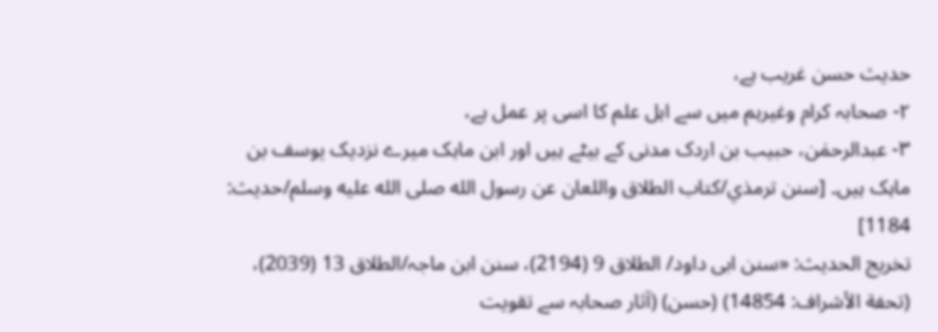حدیث حسن غریب ہے،
۲- صحابہ کرام وغیرہم میں سے اہل علم کا اسی پر عمل ہے،
۳- عبدالرحمٰن، حبیب بن اردک مدنی کے بیٹے ہیں اور ابن ماہک میرے نزدیک یوسف بن ماہک ہیں۔ [سنن ترمذي/كتاب الطلاق واللعان عن رسول الله صلى الله عليه وسلم/حدیث: 1184]
تخریج الحدیث: «سنن ابی داود/ الطلاق 9 (2194)، سنن ابن ماجہ/الطلاق 13 (2039)، (تحفة الأشراف: 14854) (حسن) (آثار صحابہ سے تقویت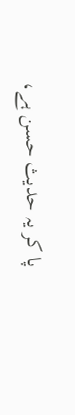پا کر یہ حدیث حسن ہے،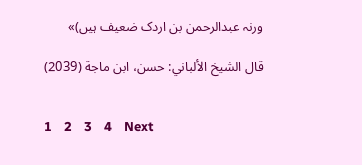ورنہ عبدالرحمن بن اردک ضعیف ہیں)»

قال الشيخ الألباني: حسن، ابن ماجة (2039)


1    2    3    4    Next